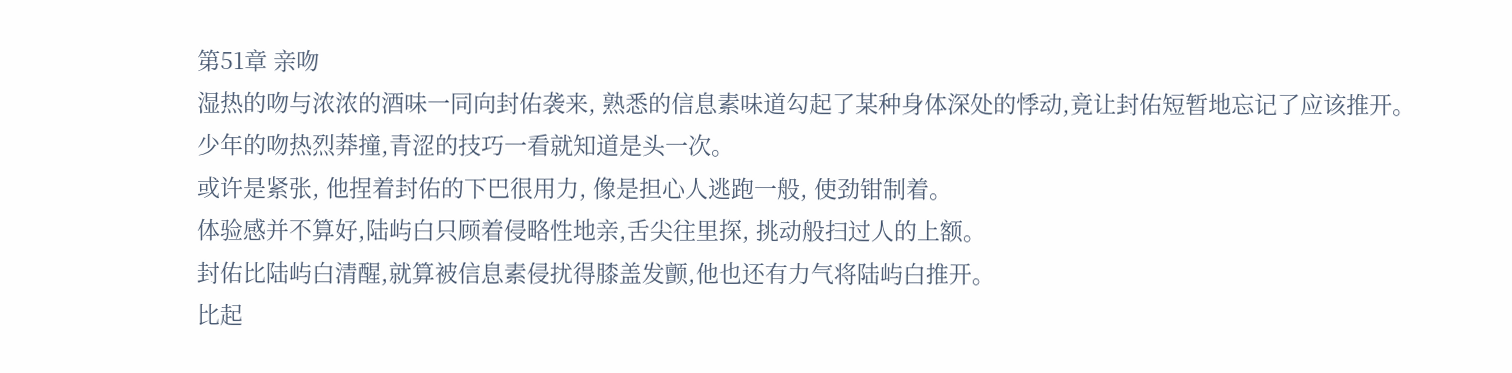第51章 亲吻
湿热的吻与浓浓的酒味一同向封佑袭来, 熟悉的信息素味道勾起了某种身体深处的悸动,竟让封佑短暂地忘记了应该推开。
少年的吻热烈莽撞,青涩的技巧一看就知道是头一次。
或许是紧张, 他捏着封佑的下巴很用力, 像是担心人逃跑一般, 使劲钳制着。
体验感并不算好,陆屿白只顾着侵略性地亲,舌尖往里探, 挑动般扫过人的上额。
封佑比陆屿白清醒,就算被信息素侵扰得膝盖发颤,他也还有力气将陆屿白推开。
比起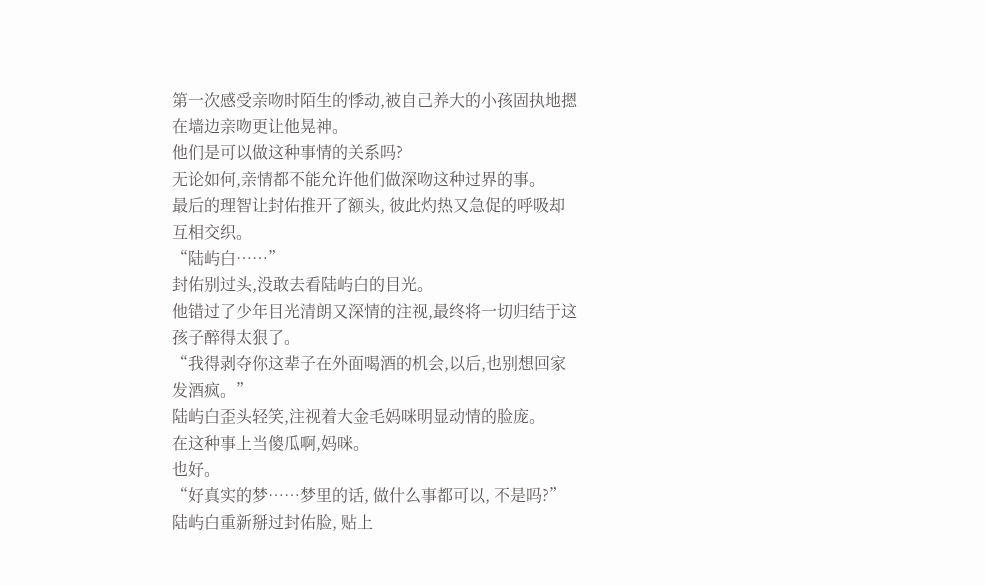第一次感受亲吻时陌生的悸动,被自己养大的小孩固执地摁在墙边亲吻更让他晃神。
他们是可以做这种事情的关系吗?
无论如何,亲情都不能允许他们做深吻这种过界的事。
最后的理智让封佑推开了额头, 彼此灼热又急促的呼吸却互相交织。
“陆屿白……”
封佑别过头,没敢去看陆屿白的目光。
他错过了少年目光清朗又深情的注视,最终将一切归结于这孩子醉得太狠了。
“我得剥夺你这辈子在外面喝酒的机会,以后,也别想回家发酒疯。”
陆屿白歪头轻笑,注视着大金毛妈咪明显动情的脸庞。
在这种事上当傻瓜啊,妈咪。
也好。
“好真实的梦……梦里的话, 做什么事都可以, 不是吗?”
陆屿白重新掰过封佑脸, 贴上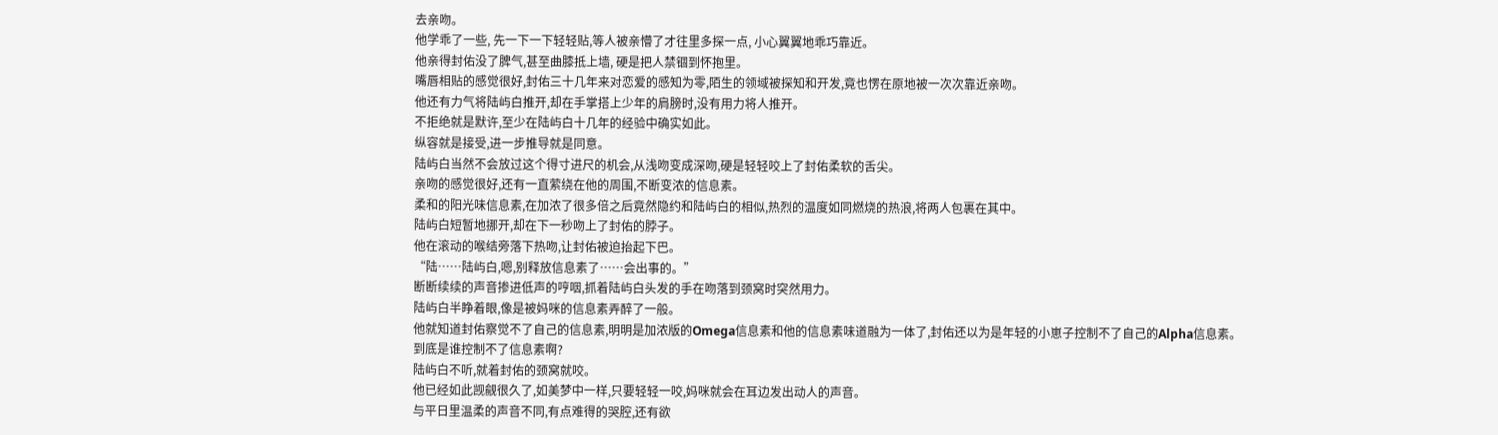去亲吻。
他学乖了一些, 先一下一下轻轻贴,等人被亲懵了才往里多探一点, 小心翼翼地乖巧靠近。
他亲得封佑没了脾气,甚至曲膝抵上墙, 硬是把人禁锢到怀抱里。
嘴唇相贴的感觉很好,封佑三十几年来对恋爱的感知为零,陌生的领域被探知和开发,竟也愣在原地被一次次靠近亲吻。
他还有力气将陆屿白推开,却在手掌搭上少年的肩膀时,没有用力将人推开。
不拒绝就是默许,至少在陆屿白十几年的经验中确实如此。
纵容就是接受,进一步推导就是同意。
陆屿白当然不会放过这个得寸进尺的机会,从浅吻变成深吻,硬是轻轻咬上了封佑柔软的舌尖。
亲吻的感觉很好,还有一直萦绕在他的周围,不断变浓的信息素。
柔和的阳光味信息素,在加浓了很多倍之后竟然隐约和陆屿白的相似,热烈的温度如同燃烧的热浪,将两人包裹在其中。
陆屿白短暂地挪开,却在下一秒吻上了封佑的脖子。
他在滚动的喉结旁落下热吻,让封佑被迫抬起下巴。
“陆……陆屿白,嗯,别释放信息素了……会出事的。”
断断续续的声音掺进低声的哼咽,抓着陆屿白头发的手在吻落到颈窝时突然用力。
陆屿白半睁着眼,像是被妈咪的信息素弄醉了一般。
他就知道封佑察觉不了自己的信息素,明明是加浓版的Omega信息素和他的信息素味道融为一体了,封佑还以为是年轻的小崽子控制不了自己的Alpha信息素。
到底是谁控制不了信息素啊?
陆屿白不听,就着封佑的颈窝就咬。
他已经如此觊觎很久了,如美梦中一样,只要轻轻一咬,妈咪就会在耳边发出动人的声音。
与平日里温柔的声音不同,有点难得的哭腔,还有欲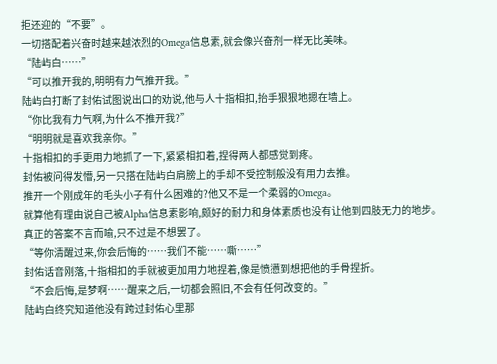拒还迎的“不要”。
一切搭配着兴奋时越来越浓烈的Omega信息素,就会像兴奋剂一样无比美味。
“陆屿白……”
“可以推开我的,明明有力气推开我。”
陆屿白打断了封佑试图说出口的劝说,他与人十指相扣,抬手狠狠地摁在墙上。
“你比我有力气啊,为什么不推开我?”
“明明就是喜欢我亲你。”
十指相扣的手更用力地抓了一下,紧紧相扣着,捏得两人都感觉到疼。
封佑被问得发懵,另一只搭在陆屿白肩膀上的手却不受控制般没有用力去推。
推开一个刚成年的毛头小子有什么困难的?他又不是一个柔弱的Omega。
就算他有理由说自己被Alpha信息素影响,颇好的耐力和身体素质也没有让他到四肢无力的地步。
真正的答案不言而喻,只不过是不想罢了。
“等你清醒过来,你会后悔的……我们不能……嘶……”
封佑话音刚落,十指相扣的手就被更加用力地捏着,像是愤懑到想把他的手骨捏折。
“不会后悔,是梦啊……醒来之后,一切都会照旧,不会有任何改变的。”
陆屿白终究知道他没有跨过封佑心里那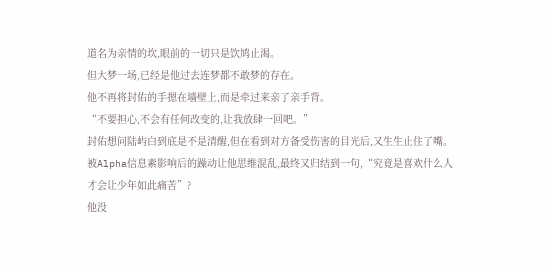道名为亲情的坎,眼前的一切只是饮鸠止渴。
但大梦一场,已经是他过去连梦都不敢梦的存在。
他不再将封佑的手摁在墙壁上,而是牵过来亲了亲手背。
“不要担心,不会有任何改变的,让我放肆一回吧。”
封佑想问陆屿白到底是不是清醒,但在看到对方备受伤害的目光后,又生生止住了嘴。
被Alpha信息素影响后的躁动让他思维混乱,最终又归结到一句,“究竟是喜欢什么人才会让少年如此痛苦”?
他没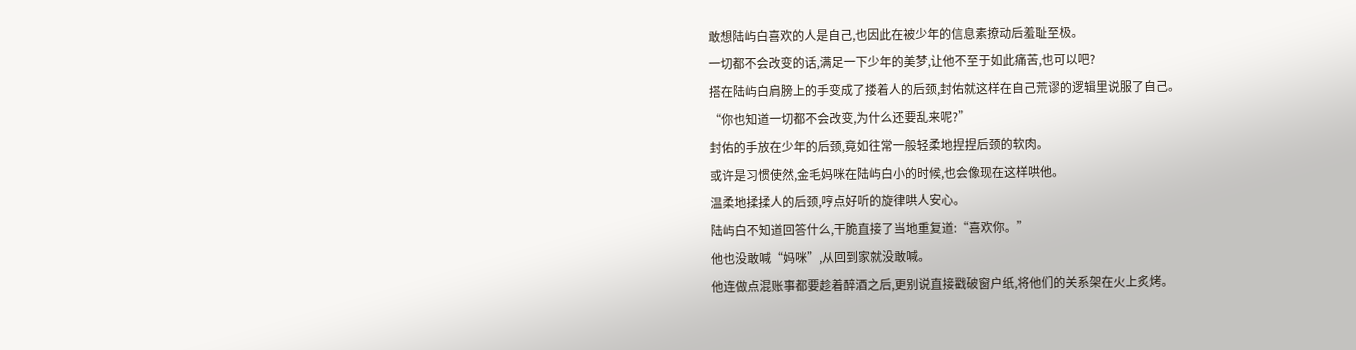敢想陆屿白喜欢的人是自己,也因此在被少年的信息素撩动后羞耻至极。
一切都不会改变的话,满足一下少年的美梦,让他不至于如此痛苦,也可以吧?
搭在陆屿白肩膀上的手变成了搂着人的后颈,封佑就这样在自己荒谬的逻辑里说服了自己。
“你也知道一切都不会改变,为什么还要乱来呢?”
封佑的手放在少年的后颈,竟如往常一般轻柔地捏捏后颈的软肉。
或许是习惯使然,金毛妈咪在陆屿白小的时候,也会像现在这样哄他。
温柔地揉揉人的后颈,哼点好听的旋律哄人安心。
陆屿白不知道回答什么,干脆直接了当地重复道:“喜欢你。”
他也没敢喊“妈咪”,从回到家就没敢喊。
他连做点混账事都要趁着醉酒之后,更别说直接戳破窗户纸,将他们的关系架在火上炙烤。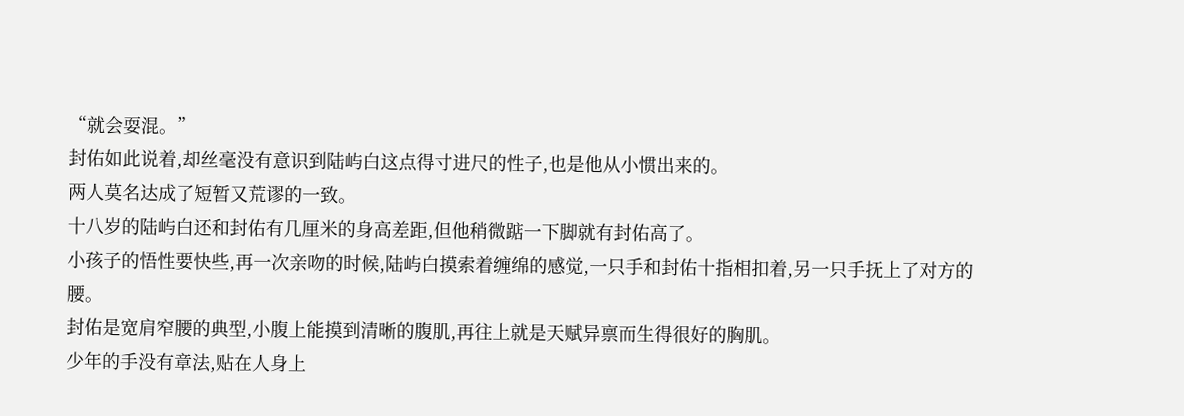“就会耍混。”
封佑如此说着,却丝毫没有意识到陆屿白这点得寸进尺的性子,也是他从小惯出来的。
两人莫名达成了短暂又荒谬的一致。
十八岁的陆屿白还和封佑有几厘米的身高差距,但他稍微踮一下脚就有封佑高了。
小孩子的悟性要快些,再一次亲吻的时候,陆屿白摸索着缠绵的感觉,一只手和封佑十指相扣着,另一只手抚上了对方的腰。
封佑是宽肩窄腰的典型,小腹上能摸到清晰的腹肌,再往上就是天赋异禀而生得很好的胸肌。
少年的手没有章法,贴在人身上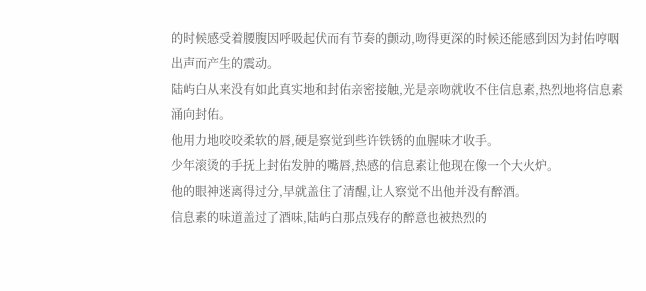的时候感受着腰腹因呼吸起伏而有节奏的颤动,吻得更深的时候还能感到因为封佑哼咽出声而产生的震动。
陆屿白从来没有如此真实地和封佑亲密接触,光是亲吻就收不住信息素,热烈地将信息素涌向封佑。
他用力地咬咬柔软的唇,硬是察觉到些许铁锈的血腥味才收手。
少年滚烫的手抚上封佑发肿的嘴唇,热感的信息素让他现在像一个大火炉。
他的眼神迷离得过分,早就盖住了清醒,让人察觉不出他并没有醉酒。
信息素的味道盖过了酒味,陆屿白那点残存的醉意也被热烈的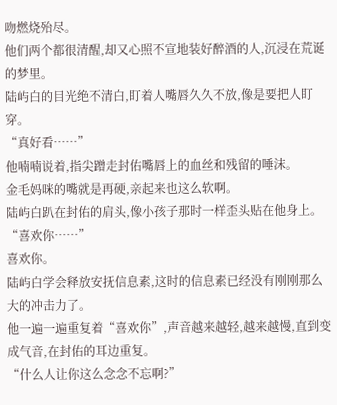吻燃烧殆尽。
他们两个都很清醒,却又心照不宣地装好醉酒的人,沉浸在荒诞的梦里。
陆屿白的目光绝不清白,盯着人嘴唇久久不放,像是要把人盯穿。
“真好看……”
他喃喃说着,指尖蹭走封佑嘴唇上的血丝和残留的唾沫。
金毛妈咪的嘴就是再硬,亲起来也这么软啊。
陆屿白趴在封佑的肩头,像小孩子那时一样歪头贴在他身上。
“喜欢你……”
喜欢你。
陆屿白学会释放安抚信息素,这时的信息素已经没有刚刚那么大的冲击力了。
他一遍一遍重复着“喜欢你”,声音越来越轻,越来越慢,直到变成气音,在封佑的耳边重复。
“什么人让你这么念念不忘啊?”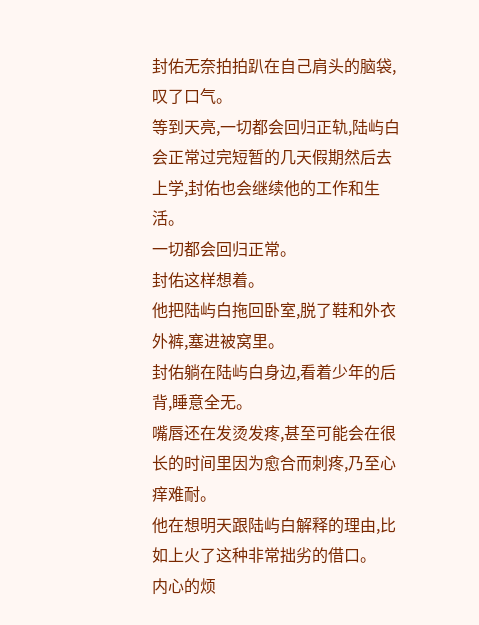封佑无奈拍拍趴在自己肩头的脑袋,叹了口气。
等到天亮,一切都会回归正轨,陆屿白会正常过完短暂的几天假期然后去上学,封佑也会继续他的工作和生活。
一切都会回归正常。
封佑这样想着。
他把陆屿白拖回卧室,脱了鞋和外衣外裤,塞进被窝里。
封佑躺在陆屿白身边,看着少年的后背,睡意全无。
嘴唇还在发烫发疼,甚至可能会在很长的时间里因为愈合而刺疼,乃至心痒难耐。
他在想明天跟陆屿白解释的理由,比如上火了这种非常拙劣的借口。
内心的烦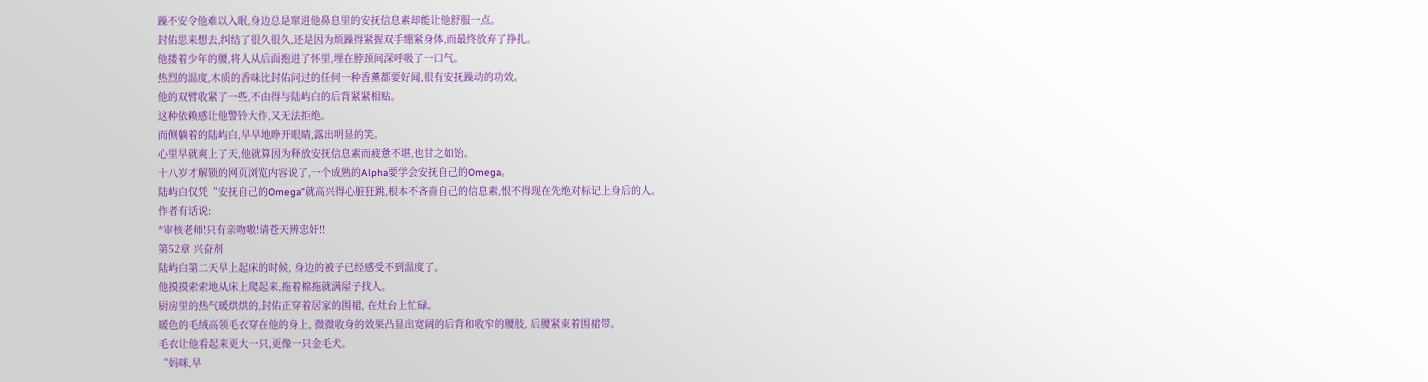躁不安令他难以入眠,身边总是窜进他鼻息里的安抚信息素却能让他舒服一点。
封佑思来想去,纠结了很久很久,还是因为烦躁得紧握双手绷紧身体,而最终放弃了挣扎。
他搂着少年的腰,将人从后面抱进了怀里,埋在脖颈间深呼吸了一口气。
热烈的温度,木质的香味比封佑问过的任何一种香薰都要好闻,很有安抚躁动的功效。
他的双臂收紧了一些,不由得与陆屿白的后背紧紧相贴。
这种依赖感让他警铃大作,又无法拒绝。
而侧躺着的陆屿白,早早地睁开眼睛,露出明显的笑。
心里早就爽上了天,他就算因为释放安抚信息素而疲惫不堪,也甘之如饴。
十八岁才解锁的网页浏览内容说了,一个成熟的Alpha要学会安抚自己的Omega。
陆屿白仅凭“安抚自己的Omega”就高兴得心脏狂跳,根本不吝啬自己的信息素,恨不得现在先绝对标记上身后的人。
作者有话说:
*审核老师!只有亲吻嗷!请苍天辨忠奸!!
第52章 兴奋剂
陆屿白第二天早上起床的时候, 身边的被子已经感受不到温度了。
他摸摸索索地从床上爬起来,拖着棉拖就满屋子找人。
厨房里的热气暖烘烘的,封佑正穿着居家的围裙, 在灶台上忙碌。
暖色的毛绒高领毛衣穿在他的身上, 微微收身的效果凸显出宽阔的后背和收窄的腰肢, 后腰紧束着围裙带。
毛衣让他看起来更大一只,更像一只金毛犬。
“妈咪,早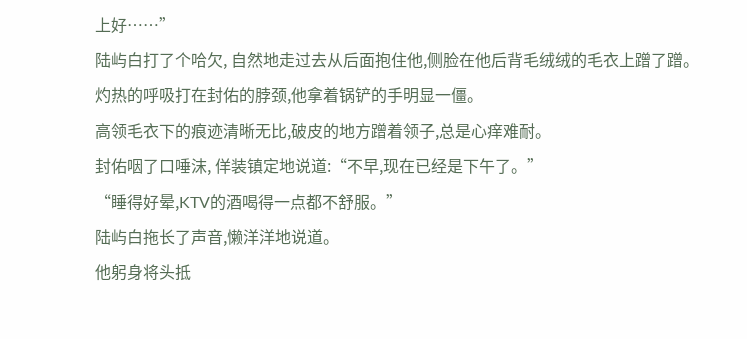上好……”
陆屿白打了个哈欠, 自然地走过去从后面抱住他,侧脸在他后背毛绒绒的毛衣上蹭了蹭。
灼热的呼吸打在封佑的脖颈,他拿着锅铲的手明显一僵。
高领毛衣下的痕迹清晰无比,破皮的地方蹭着领子,总是心痒难耐。
封佑咽了口唾沫, 佯装镇定地说道:“不早,现在已经是下午了。”
“睡得好晕,KTV的酒喝得一点都不舒服。”
陆屿白拖长了声音,懒洋洋地说道。
他躬身将头抵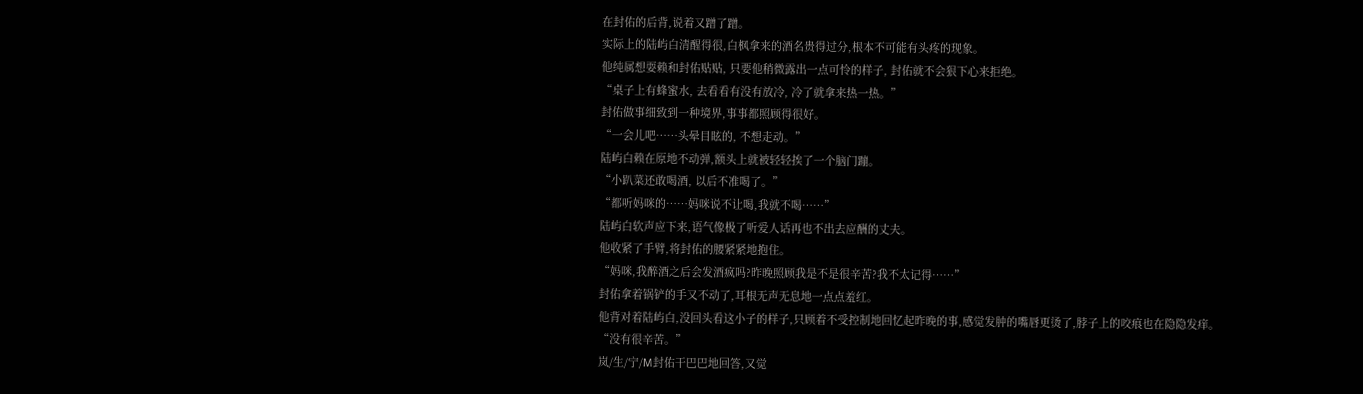在封佑的后背,说着又蹭了蹭。
实际上的陆屿白清醒得很,白枫拿来的酒名贵得过分,根本不可能有头疼的现象。
他纯属想耍赖和封佑贴贴, 只要他稍微露出一点可怜的样子, 封佑就不会狠下心来拒绝。
“桌子上有蜂蜜水, 去看看有没有放冷, 冷了就拿来热一热。”
封佑做事细致到一种境界,事事都照顾得很好。
“一会儿吧……头晕目眩的, 不想走动。”
陆屿白赖在原地不动弹,额头上就被轻轻挨了一个脑门蹦。
“小趴菜还敢喝酒, 以后不准喝了。”
“都听妈咪的……妈咪说不让喝,我就不喝……”
陆屿白软声应下来,语气像极了听爱人话再也不出去应酬的丈夫。
他收紧了手臂,将封佑的腰紧紧地抱住。
“妈咪,我醉酒之后会发酒疯吗?昨晚照顾我是不是很辛苦?我不太记得……”
封佑拿着锅铲的手又不动了,耳根无声无息地一点点羞红。
他背对着陆屿白,没回头看这小子的样子,只顾着不受控制地回忆起昨晚的事,感觉发肿的嘴唇更烫了,脖子上的咬痕也在隐隐发痒。
“没有很辛苦。”
岚/生/宁/M封佑干巴巴地回答,又觉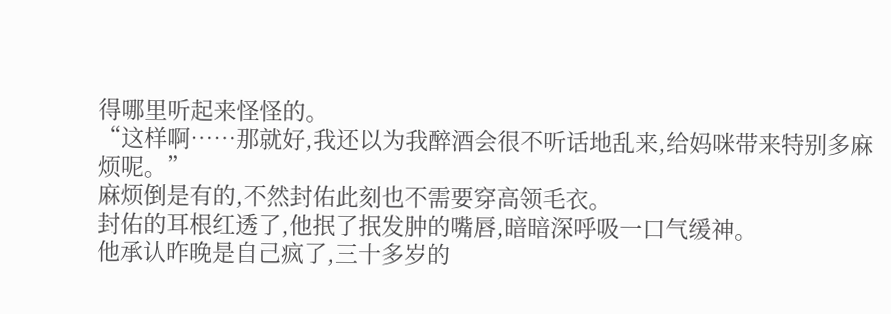得哪里听起来怪怪的。
“这样啊……那就好,我还以为我醉酒会很不听话地乱来,给妈咪带来特别多麻烦呢。”
麻烦倒是有的,不然封佑此刻也不需要穿高领毛衣。
封佑的耳根红透了,他抿了抿发肿的嘴唇,暗暗深呼吸一口气缓神。
他承认昨晚是自己疯了,三十多岁的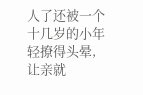人了还被一个十几岁的小年轻撩得头晕,让亲就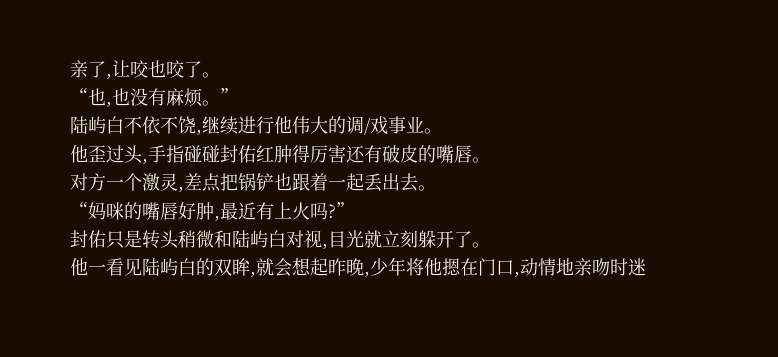亲了,让咬也咬了。
“也,也没有麻烦。”
陆屿白不依不饶,继续进行他伟大的调/戏事业。
他歪过头,手指碰碰封佑红肿得厉害还有破皮的嘴唇。
对方一个激灵,差点把锅铲也跟着一起丢出去。
“妈咪的嘴唇好肿,最近有上火吗?”
封佑只是转头稍微和陆屿白对视,目光就立刻躲开了。
他一看见陆屿白的双眸,就会想起昨晚,少年将他摁在门口,动情地亲吻时迷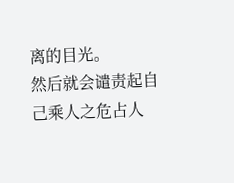离的目光。
然后就会谴责起自己乘人之危占人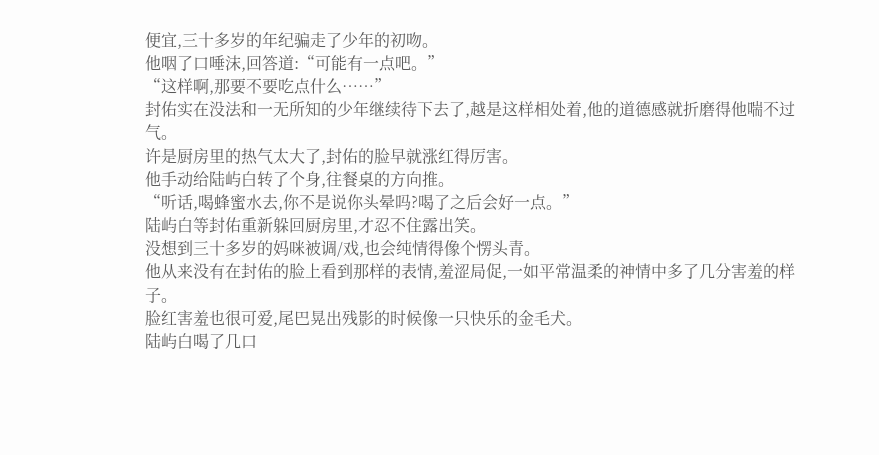便宜,三十多岁的年纪骗走了少年的初吻。
他咽了口唾沫,回答道:“可能有一点吧。”
“这样啊,那要不要吃点什么……”
封佑实在没法和一无所知的少年继续待下去了,越是这样相处着,他的道德感就折磨得他喘不过气。
许是厨房里的热气太大了,封佑的脸早就涨红得厉害。
他手动给陆屿白转了个身,往餐桌的方向推。
“听话,喝蜂蜜水去,你不是说你头晕吗?喝了之后会好一点。”
陆屿白等封佑重新躲回厨房里,才忍不住露出笑。
没想到三十多岁的妈咪被调/戏,也会纯情得像个愣头青。
他从来没有在封佑的脸上看到那样的表情,羞涩局促,一如平常温柔的神情中多了几分害羞的样子。
脸红害羞也很可爱,尾巴晃出残影的时候像一只快乐的金毛犬。
陆屿白喝了几口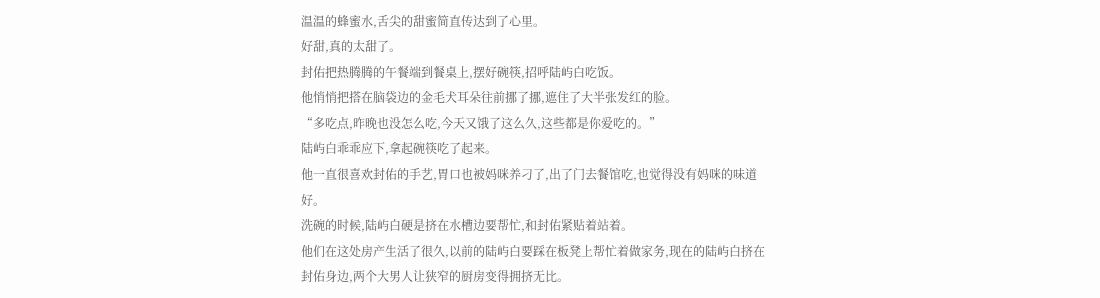温温的蜂蜜水,舌尖的甜蜜简直传达到了心里。
好甜,真的太甜了。
封佑把热腾腾的午餐端到餐桌上,摆好碗筷,招呼陆屿白吃饭。
他悄悄把搭在脑袋边的金毛犬耳朵往前挪了挪,遮住了大半张发红的脸。
“多吃点,昨晚也没怎么吃,今天又饿了这么久,这些都是你爱吃的。”
陆屿白乖乖应下,拿起碗筷吃了起来。
他一直很喜欢封佑的手艺,胃口也被妈咪养刁了,出了门去餐馆吃,也觉得没有妈咪的味道好。
洗碗的时候,陆屿白硬是挤在水槽边要帮忙,和封佑紧贴着站着。
他们在这处房产生活了很久,以前的陆屿白要踩在板凳上帮忙着做家务,现在的陆屿白挤在封佑身边,两个大男人让狭窄的厨房变得拥挤无比。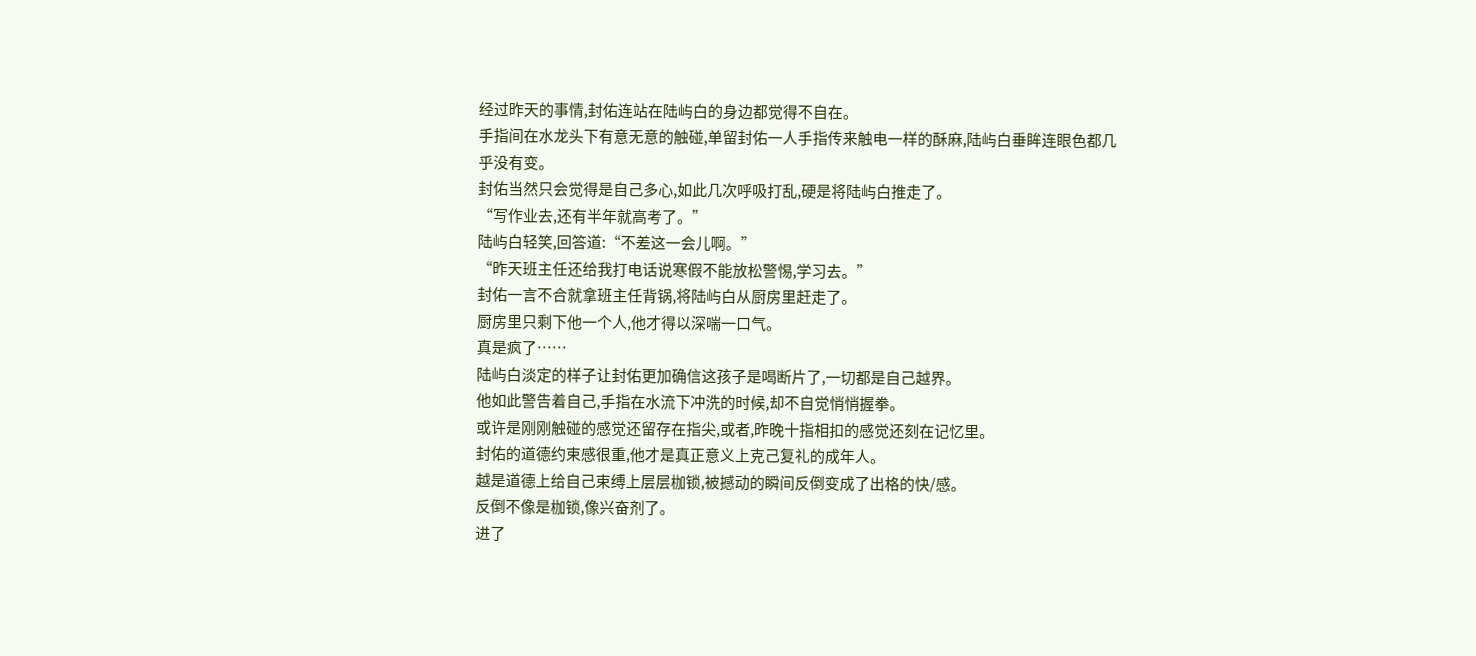经过昨天的事情,封佑连站在陆屿白的身边都觉得不自在。
手指间在水龙头下有意无意的触碰,单留封佑一人手指传来触电一样的酥麻,陆屿白垂眸连眼色都几乎没有变。
封佑当然只会觉得是自己多心,如此几次呼吸打乱,硬是将陆屿白推走了。
“写作业去,还有半年就高考了。”
陆屿白轻笑,回答道:“不差这一会儿啊。”
“昨天班主任还给我打电话说寒假不能放松警惕,学习去。”
封佑一言不合就拿班主任背锅,将陆屿白从厨房里赶走了。
厨房里只剩下他一个人,他才得以深喘一口气。
真是疯了……
陆屿白淡定的样子让封佑更加确信这孩子是喝断片了,一切都是自己越界。
他如此警告着自己,手指在水流下冲洗的时候,却不自觉悄悄握拳。
或许是刚刚触碰的感觉还留存在指尖,或者,昨晚十指相扣的感觉还刻在记忆里。
封佑的道德约束感很重,他才是真正意义上克己复礼的成年人。
越是道德上给自己束缚上层层枷锁,被撼动的瞬间反倒变成了出格的快/感。
反倒不像是枷锁,像兴奋剂了。
进了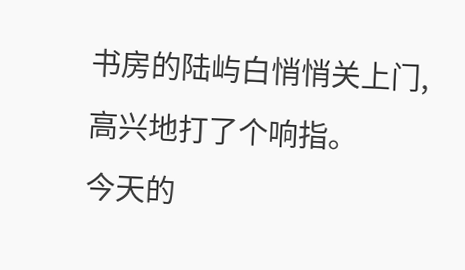书房的陆屿白悄悄关上门,高兴地打了个响指。
今天的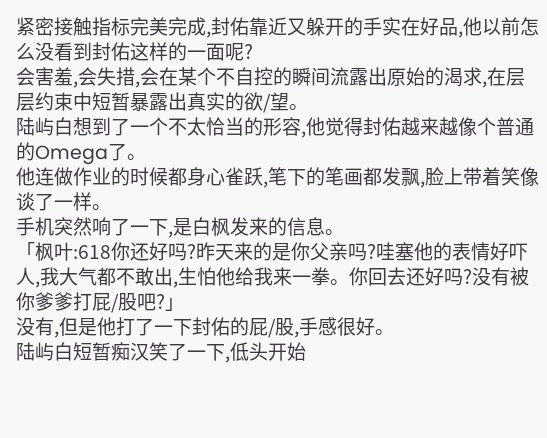紧密接触指标完美完成,封佑靠近又躲开的手实在好品,他以前怎么没看到封佑这样的一面呢?
会害羞,会失措,会在某个不自控的瞬间流露出原始的渴求,在层层约束中短暂暴露出真实的欲/望。
陆屿白想到了一个不太恰当的形容,他觉得封佑越来越像个普通的Omega了。
他连做作业的时候都身心雀跃,笔下的笔画都发飘,脸上带着笑像谈了一样。
手机突然响了一下,是白枫发来的信息。
「枫叶:618你还好吗?昨天来的是你父亲吗?哇塞他的表情好吓人,我大气都不敢出,生怕他给我来一拳。你回去还好吗?没有被你爹爹打屁/股吧?」
没有,但是他打了一下封佑的屁/股,手感很好。
陆屿白短暂痴汉笑了一下,低头开始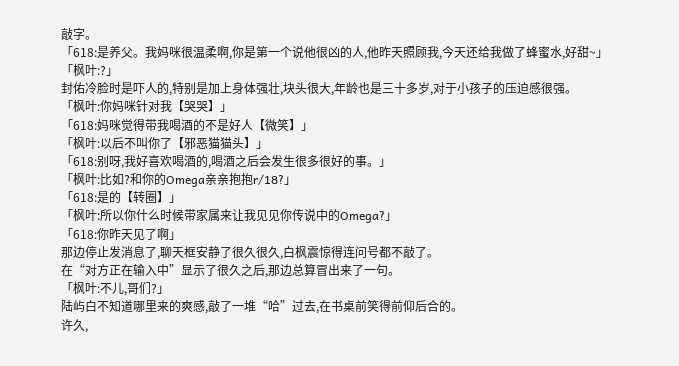敲字。
「618:是养父。我妈咪很温柔啊,你是第一个说他很凶的人,他昨天照顾我,今天还给我做了蜂蜜水,好甜~」
「枫叶:?」
封佑冷脸时是吓人的,特别是加上身体强壮,块头很大,年龄也是三十多岁,对于小孩子的压迫感很强。
「枫叶:你妈咪针对我【哭哭】」
「618:妈咪觉得带我喝酒的不是好人【微笑】」
「枫叶:以后不叫你了【邪恶猫猫头】」
「618:别呀,我好喜欢喝酒的,喝酒之后会发生很多很好的事。」
「枫叶:比如?和你的Omega亲亲抱抱r/18?」
「618:是的【转圈】」
「枫叶:所以你什么时候带家属来让我见见你传说中的Omega?」
「618:你昨天见了啊」
那边停止发消息了,聊天框安静了很久很久,白枫震惊得连问号都不敲了。
在“对方正在输入中”显示了很久之后,那边总算冒出来了一句。
「枫叶:不儿,哥们?」
陆屿白不知道哪里来的爽感,敲了一堆“哈”过去,在书桌前笑得前仰后合的。
许久,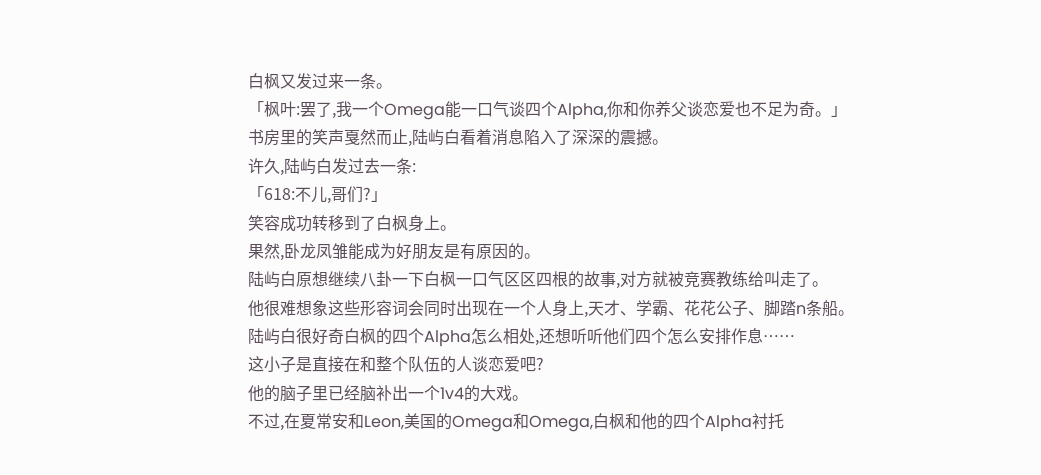白枫又发过来一条。
「枫叶:罢了,我一个Omega能一口气谈四个Alpha,你和你养父谈恋爱也不足为奇。」
书房里的笑声戛然而止,陆屿白看着消息陷入了深深的震撼。
许久,陆屿白发过去一条:
「618:不儿,哥们?」
笑容成功转移到了白枫身上。
果然,卧龙凤雏能成为好朋友是有原因的。
陆屿白原想继续八卦一下白枫一口气区区四根的故事,对方就被竞赛教练给叫走了。
他很难想象这些形容词会同时出现在一个人身上,天才、学霸、花花公子、脚踏n条船。
陆屿白很好奇白枫的四个Alpha怎么相处,还想听听他们四个怎么安排作息……
这小子是直接在和整个队伍的人谈恋爱吧?
他的脑子里已经脑补出一个1v4的大戏。
不过,在夏常安和Leon,美国的Omega和Omega,白枫和他的四个Alpha衬托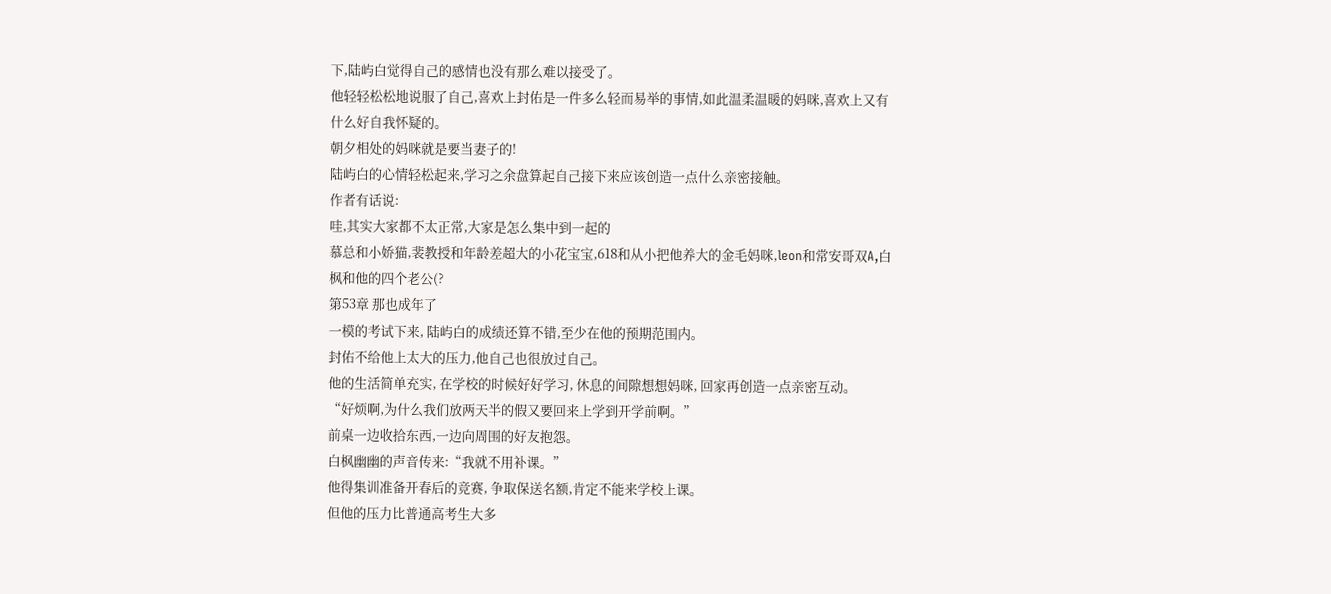下,陆屿白觉得自己的感情也没有那么难以接受了。
他轻轻松松地说服了自己,喜欢上封佑是一件多么轻而易举的事情,如此温柔温暖的妈咪,喜欢上又有什么好自我怀疑的。
朝夕相处的妈咪就是要当妻子的!
陆屿白的心情轻松起来,学习之余盘算起自己接下来应该创造一点什么亲密接触。
作者有话说:
哇,其实大家都不太正常,大家是怎么集中到一起的
慕总和小娇猫,裴教授和年龄差超大的小花宝宝,618和从小把他养大的金毛妈咪,leon和常安哥双A,白枫和他的四个老公(?
第53章 那也成年了
一模的考试下来, 陆屿白的成绩还算不错,至少在他的预期范围内。
封佑不给他上太大的压力,他自己也很放过自己。
他的生活简单充实, 在学校的时候好好学习, 休息的间隙想想妈咪, 回家再创造一点亲密互动。
“好烦啊,为什么我们放两天半的假又要回来上学到开学前啊。”
前桌一边收拾东西,一边向周围的好友抱怨。
白枫幽幽的声音传来:“我就不用补课。”
他得集训准备开春后的竞赛, 争取保送名额,肯定不能来学校上课。
但他的压力比普通高考生大多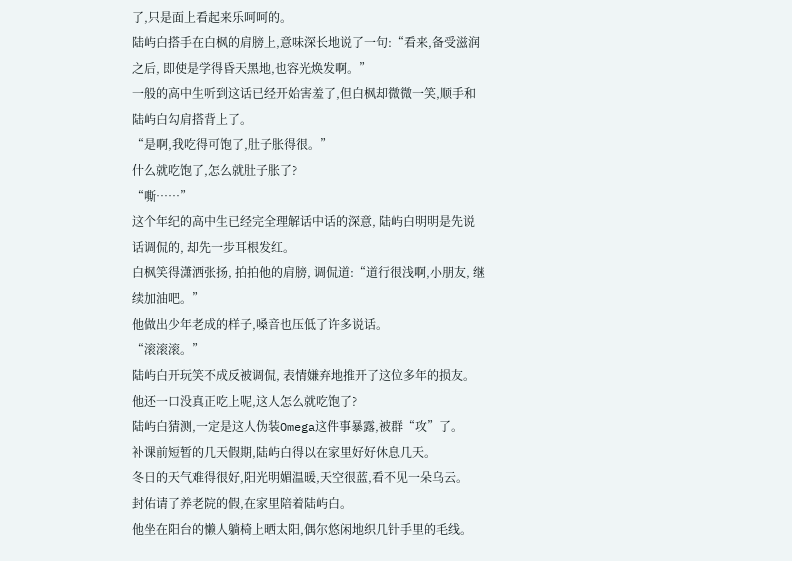了,只是面上看起来乐呵呵的。
陆屿白搭手在白枫的肩膀上,意味深长地说了一句:“看来,备受滋润之后, 即使是学得昏天黑地,也容光焕发啊。”
一般的高中生听到这话已经开始害羞了,但白枫却微微一笑,顺手和陆屿白勾肩搭背上了。
“是啊,我吃得可饱了,肚子胀得很。”
什么就吃饱了,怎么就肚子胀了?
“嘶……”
这个年纪的高中生已经完全理解话中话的深意, 陆屿白明明是先说话调侃的, 却先一步耳根发红。
白枫笑得潇洒张扬, 拍拍他的肩膀, 调侃道:“道行很浅啊,小朋友, 继续加油吧。”
他做出少年老成的样子,嗓音也压低了许多说话。
“滚滚滚。”
陆屿白开玩笑不成反被调侃, 表情嫌弃地推开了这位多年的损友。
他还一口没真正吃上呢,这人怎么就吃饱了?
陆屿白猜测,一定是这人伪装Omega这件事暴露,被群“攻”了。
补课前短暂的几天假期,陆屿白得以在家里好好休息几天。
冬日的天气难得很好,阳光明媚温暖,天空很蓝,看不见一朵乌云。
封佑请了养老院的假,在家里陪着陆屿白。
他坐在阳台的懒人躺椅上晒太阳,偶尔悠闲地织几针手里的毛线。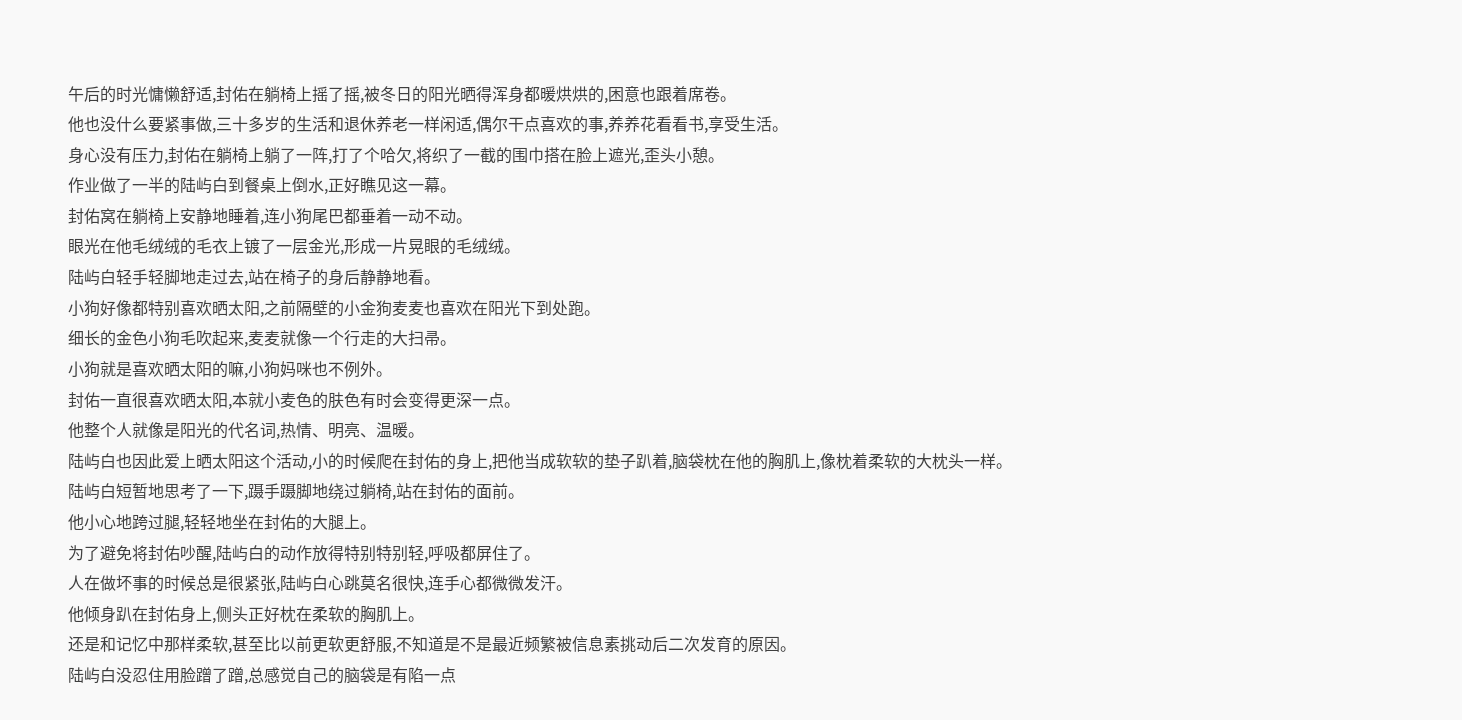午后的时光慵懒舒适,封佑在躺椅上摇了摇,被冬日的阳光晒得浑身都暖烘烘的,困意也跟着席卷。
他也没什么要紧事做,三十多岁的生活和退休养老一样闲适,偶尔干点喜欢的事,养养花看看书,享受生活。
身心没有压力,封佑在躺椅上躺了一阵,打了个哈欠,将织了一截的围巾搭在脸上遮光,歪头小憩。
作业做了一半的陆屿白到餐桌上倒水,正好瞧见这一幕。
封佑窝在躺椅上安静地睡着,连小狗尾巴都垂着一动不动。
眼光在他毛绒绒的毛衣上镀了一层金光,形成一片晃眼的毛绒绒。
陆屿白轻手轻脚地走过去,站在椅子的身后静静地看。
小狗好像都特别喜欢晒太阳,之前隔壁的小金狗麦麦也喜欢在阳光下到处跑。
细长的金色小狗毛吹起来,麦麦就像一个行走的大扫帚。
小狗就是喜欢晒太阳的嘛,小狗妈咪也不例外。
封佑一直很喜欢晒太阳,本就小麦色的肤色有时会变得更深一点。
他整个人就像是阳光的代名词,热情、明亮、温暖。
陆屿白也因此爱上晒太阳这个活动,小的时候爬在封佑的身上,把他当成软软的垫子趴着,脑袋枕在他的胸肌上,像枕着柔软的大枕头一样。
陆屿白短暂地思考了一下,蹑手蹑脚地绕过躺椅,站在封佑的面前。
他小心地跨过腿,轻轻地坐在封佑的大腿上。
为了避免将封佑吵醒,陆屿白的动作放得特别特别轻,呼吸都屏住了。
人在做坏事的时候总是很紧张,陆屿白心跳莫名很快,连手心都微微发汗。
他倾身趴在封佑身上,侧头正好枕在柔软的胸肌上。
还是和记忆中那样柔软,甚至比以前更软更舒服,不知道是不是最近频繁被信息素挑动后二次发育的原因。
陆屿白没忍住用脸蹭了蹭,总感觉自己的脑袋是有陷一点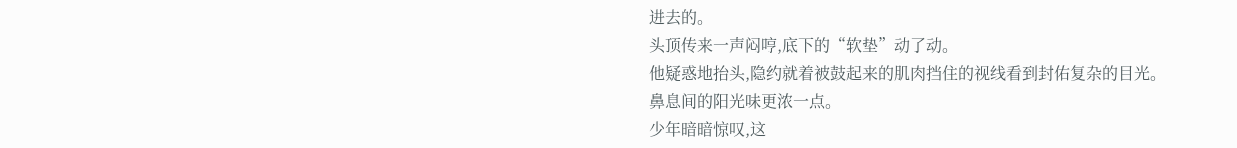进去的。
头顶传来一声闷哼,底下的“软垫”动了动。
他疑惑地抬头,隐约就着被鼓起来的肌肉挡住的视线看到封佑复杂的目光。
鼻息间的阳光味更浓一点。
少年暗暗惊叹,这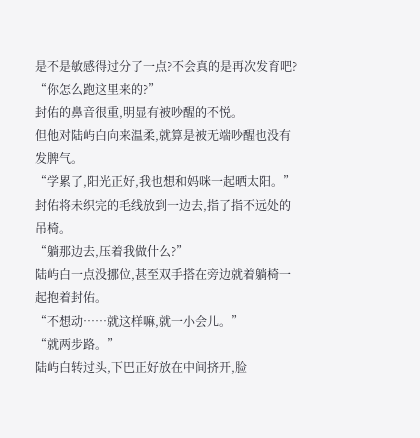是不是敏感得过分了一点?不会真的是再次发育吧?
“你怎么跑这里来的?”
封佑的鼻音很重,明显有被吵醒的不悦。
但他对陆屿白向来温柔,就算是被无端吵醒也没有发脾气。
“学累了,阳光正好,我也想和妈咪一起晒太阳。”
封佑将未织完的毛线放到一边去,指了指不远处的吊椅。
“躺那边去,压着我做什么?”
陆屿白一点没挪位,甚至双手搭在旁边就着躺椅一起抱着封佑。
“不想动……就这样嘛,就一小会儿。”
“就两步路。”
陆屿白转过头,下巴正好放在中间挤开,脸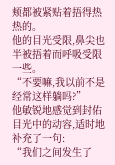颊都被紧贴着捂得热热的。
他的目光受限,鼻尖也半被捂着而呼吸受限一些。
“不要嘛,我以前不是经常这样躺吗?”
他敏锐地感觉到封佑目光中的动容,适时地补充了一句:
“我们之间发生了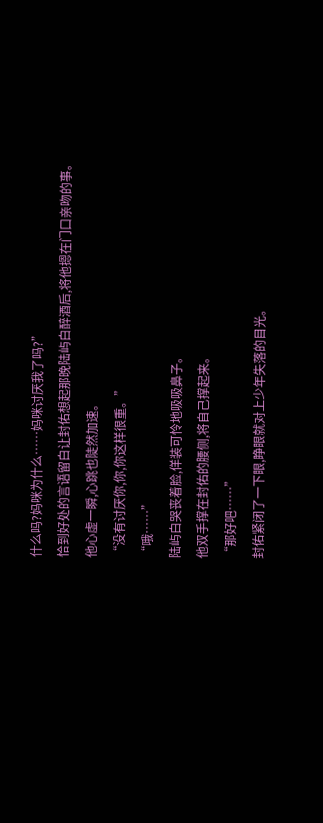什么吗?妈咪为什么……妈咪讨厌我了吗?”
恰到好处的言语留白让封佑想起那晚陆屿白醉酒后,将他摁在门口亲吻的事。
他心虚一瞬,心跳也陡然加速。
“没有讨厌你,你,你这样很重。”
“哦……”
陆屿白哭丧着脸,佯装可怜地吸吸鼻子。
他双手撑在封佑的腰侧,将自己撑起来。
“那好吧……”
封佑紧闭了一下眼,睁眼就对上少年失落的目光。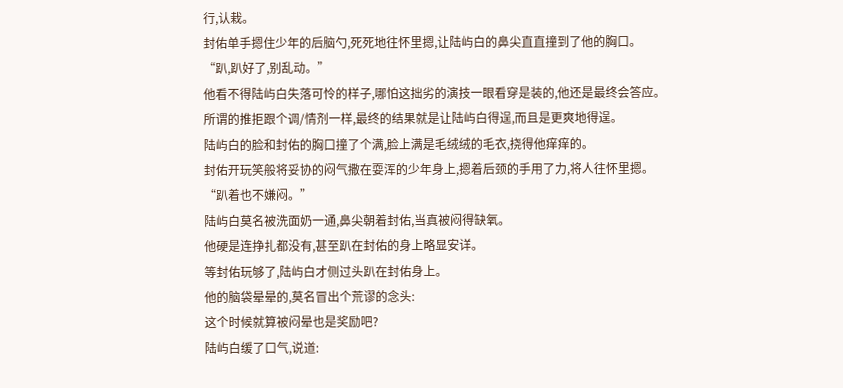行,认栽。
封佑单手摁住少年的后脑勺,死死地往怀里摁,让陆屿白的鼻尖直直撞到了他的胸口。
“趴,趴好了,别乱动。”
他看不得陆屿白失落可怜的样子,哪怕这拙劣的演技一眼看穿是装的,他还是最终会答应。
所谓的推拒跟个调/情剂一样,最终的结果就是让陆屿白得逞,而且是更爽地得逞。
陆屿白的脸和封佑的胸口撞了个满,脸上满是毛绒绒的毛衣,挠得他痒痒的。
封佑开玩笑般将妥协的闷气撒在耍浑的少年身上,摁着后颈的手用了力,将人往怀里摁。
“趴着也不嫌闷。”
陆屿白莫名被洗面奶一通,鼻尖朝着封佑,当真被闷得缺氧。
他硬是连挣扎都没有,甚至趴在封佑的身上略显安详。
等封佑玩够了,陆屿白才侧过头趴在封佑身上。
他的脑袋晕晕的,莫名冒出个荒谬的念头:
这个时候就算被闷晕也是奖励吧?
陆屿白缓了口气,说道: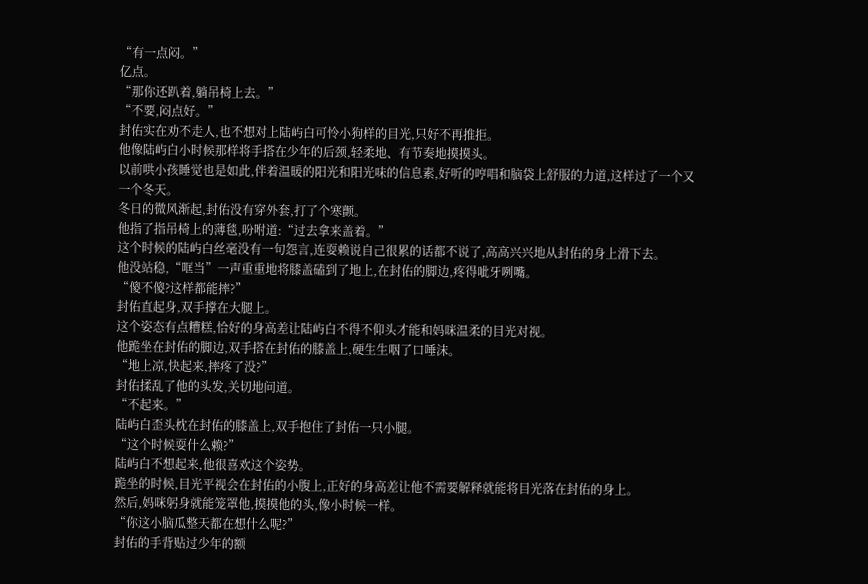“有一点闷。”
亿点。
“那你还趴着,躺吊椅上去。”
“不要,闷点好。”
封佑实在劝不走人,也不想对上陆屿白可怜小狗样的目光,只好不再推拒。
他像陆屿白小时候那样将手搭在少年的后颈,轻柔地、有节奏地摸摸头。
以前哄小孩睡觉也是如此,伴着温暖的阳光和阳光味的信息素,好听的哼唱和脑袋上舒服的力道,这样过了一个又一个冬天。
冬日的微风渐起,封佑没有穿外套,打了个寒颤。
他指了指吊椅上的薄毯,吩咐道:“过去拿来盖着。”
这个时候的陆屿白丝毫没有一句怨言,连耍赖说自己很累的话都不说了,高高兴兴地从封佑的身上滑下去。
他没站稳,“哐当”一声重重地将膝盖磕到了地上,在封佑的脚边,疼得呲牙咧嘴。
“傻不傻?这样都能摔?”
封佑直起身,双手撑在大腿上。
这个姿态有点糟糕,恰好的身高差让陆屿白不得不仰头才能和妈咪温柔的目光对视。
他跪坐在封佑的脚边,双手搭在封佑的膝盖上,硬生生咽了口唾沫。
“地上凉,快起来,摔疼了没?”
封佑揉乱了他的头发,关切地问道。
“不起来。”
陆屿白歪头枕在封佑的膝盖上,双手抱住了封佑一只小腿。
“这个时候耍什么赖?”
陆屿白不想起来,他很喜欢这个姿势。
跪坐的时候,目光平视会在封佑的小腹上,正好的身高差让他不需要解释就能将目光落在封佑的身上。
然后,妈咪躬身就能笼罩他,摸摸他的头,像小时候一样。
“你这小脑瓜整天都在想什么呢?”
封佑的手背贴过少年的额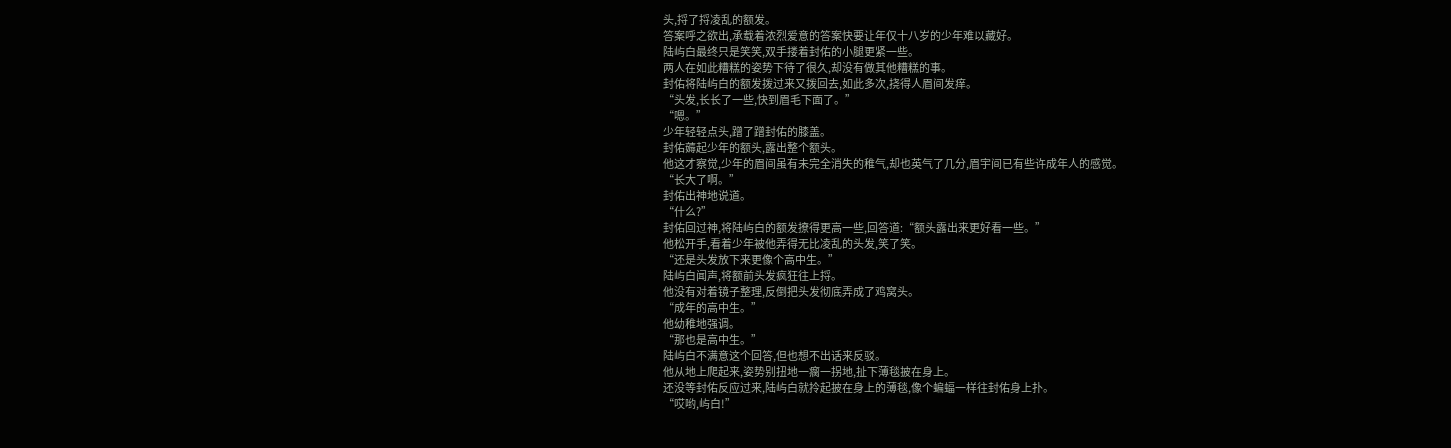头,捋了捋凌乱的额发。
答案呼之欲出,承载着浓烈爱意的答案快要让年仅十八岁的少年难以藏好。
陆屿白最终只是笑笑,双手搂着封佑的小腿更紧一些。
两人在如此糟糕的姿势下待了很久,却没有做其他糟糕的事。
封佑将陆屿白的额发拨过来又拨回去,如此多次,挠得人眉间发痒。
“头发,长长了一些,快到眉毛下面了。”
“嗯。”
少年轻轻点头,蹭了蹭封佑的膝盖。
封佑薅起少年的额头,露出整个额头。
他这才察觉,少年的眉间虽有未完全消失的稚气,却也英气了几分,眉宇间已有些许成年人的感觉。
“长大了啊。”
封佑出神地说道。
“什么?”
封佑回过神,将陆屿白的额发撩得更高一些,回答道:“额头露出来更好看一些。”
他松开手,看着少年被他弄得无比凌乱的头发,笑了笑。
“还是头发放下来更像个高中生。”
陆屿白闻声,将额前头发疯狂往上捋。
他没有对着镜子整理,反倒把头发彻底弄成了鸡窝头。
“成年的高中生。”
他幼稚地强调。
“那也是高中生。”
陆屿白不满意这个回答,但也想不出话来反驳。
他从地上爬起来,姿势别扭地一瘸一拐地,扯下薄毯披在身上。
还没等封佑反应过来,陆屿白就拎起披在身上的薄毯,像个蝙蝠一样往封佑身上扑。
“哎哟,屿白!”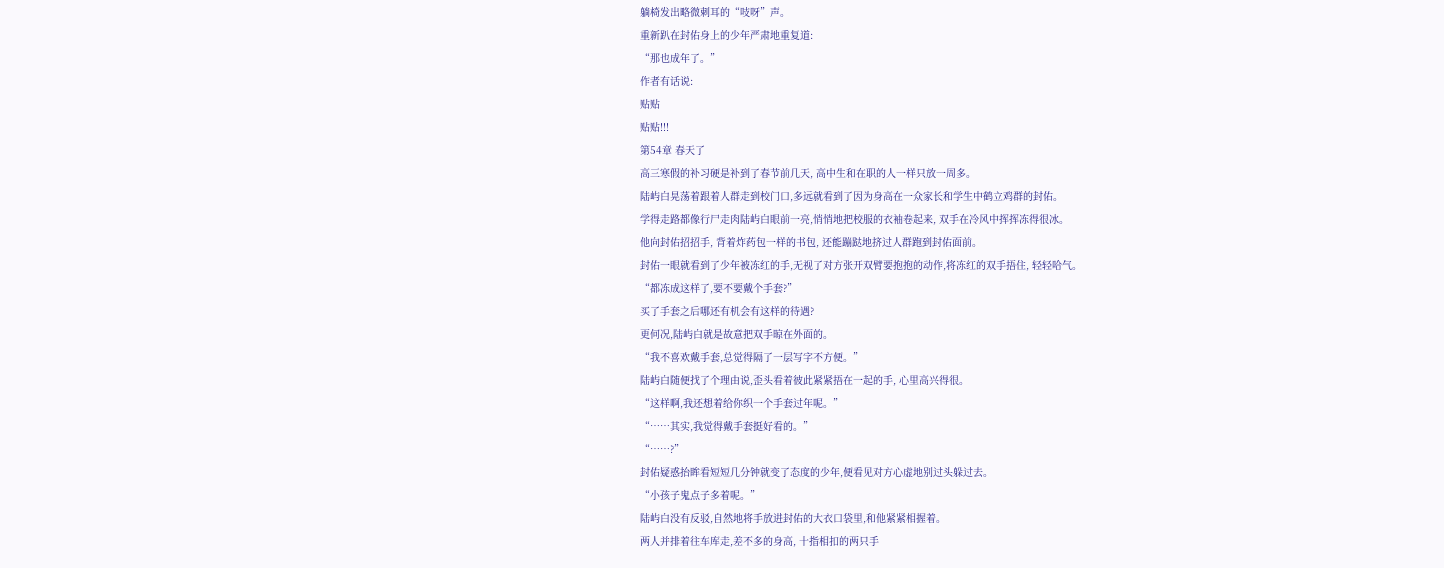躺椅发出略微刺耳的“吱呀”声。
重新趴在封佑身上的少年严肃地重复道:
“那也成年了。”
作者有话说:
贴贴
贴贴!!!
第54章 春天了
高三寒假的补习硬是补到了春节前几天, 高中生和在职的人一样只放一周多。
陆屿白晃荡着跟着人群走到校门口,多远就看到了因为身高在一众家长和学生中鹤立鸡群的封佑。
学得走路都像行尸走肉陆屿白眼前一亮,悄悄地把校服的衣袖卷起来, 双手在冷风中挥挥冻得很冰。
他向封佑招招手, 背着炸药包一样的书包, 还能蹦跶地挤过人群跑到封佑面前。
封佑一眼就看到了少年被冻红的手,无视了对方张开双臂要抱抱的动作,将冻红的双手捂住, 轻轻哈气。
“都冻成这样了,要不要戴个手套?”
买了手套之后哪还有机会有这样的待遇?
更何况,陆屿白就是故意把双手晾在外面的。
“我不喜欢戴手套,总觉得隔了一层写字不方便。”
陆屿白随便找了个理由说,歪头看着彼此紧紧捂在一起的手, 心里高兴得很。
“这样啊,我还想着给你织一个手套过年呢。”
“……其实,我觉得戴手套挺好看的。”
“……?”
封佑疑惑抬眸看短短几分钟就变了态度的少年,便看见对方心虚地别过头躲过去。
“小孩子鬼点子多着呢。”
陆屿白没有反驳,自然地将手放进封佑的大衣口袋里,和他紧紧相握着。
两人并排着往车库走,差不多的身高, 十指相扣的两只手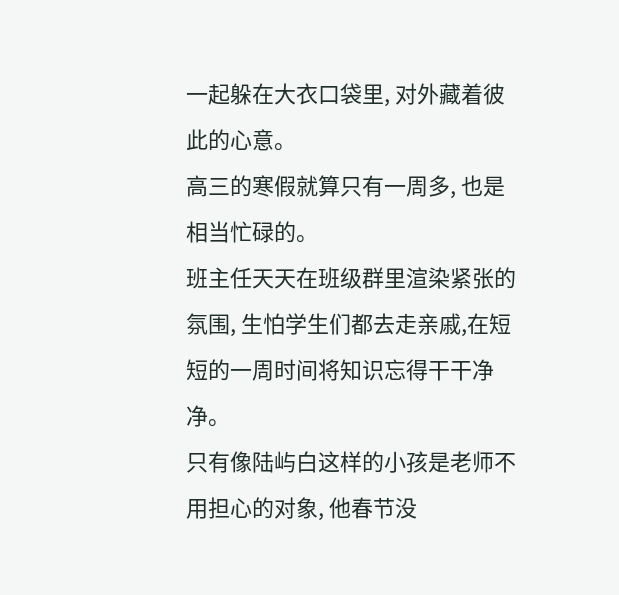一起躲在大衣口袋里, 对外藏着彼此的心意。
高三的寒假就算只有一周多, 也是相当忙碌的。
班主任天天在班级群里渲染紧张的氛围, 生怕学生们都去走亲戚,在短短的一周时间将知识忘得干干净净。
只有像陆屿白这样的小孩是老师不用担心的对象, 他春节没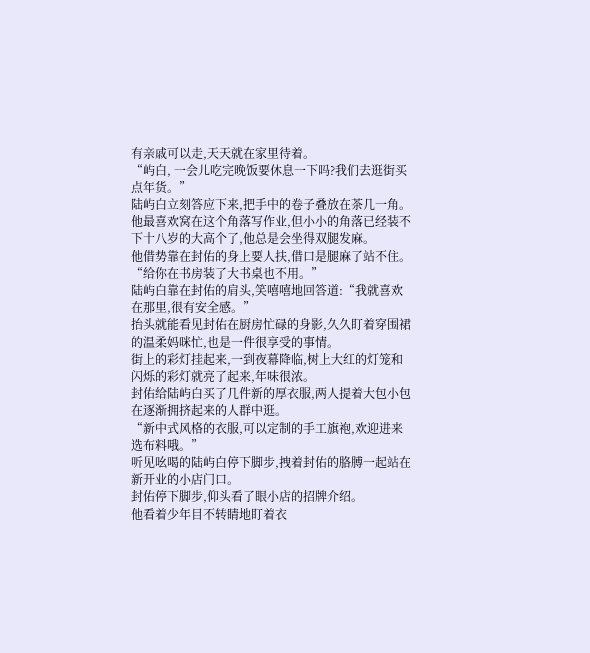有亲戚可以走,天天就在家里待着。
“屿白, 一会儿吃完晚饭要休息一下吗?我们去逛街买点年货。”
陆屿白立刻答应下来,把手中的卷子叠放在茶几一角。
他最喜欢窝在这个角落写作业,但小小的角落已经装不下十八岁的大高个了,他总是会坐得双腿发麻。
他借势靠在封佑的身上要人扶,借口是腿麻了站不住。
“给你在书房装了大书桌也不用。”
陆屿白靠在封佑的肩头,笑嘻嘻地回答道:“我就喜欢在那里,很有安全感。”
抬头就能看见封佑在厨房忙碌的身影,久久盯着穿围裙的温柔妈咪忙,也是一件很享受的事情。
街上的彩灯挂起来,一到夜幕降临,树上大红的灯笼和闪烁的彩灯就亮了起来,年味很浓。
封佑给陆屿白买了几件新的厚衣服,两人提着大包小包在逐渐拥挤起来的人群中逛。
“新中式风格的衣服,可以定制的手工旗袍,欢迎进来选布料哦。”
听见吆喝的陆屿白停下脚步,拽着封佑的胳膊一起站在新开业的小店门口。
封佑停下脚步,仰头看了眼小店的招牌介绍。
他看着少年目不转睛地盯着衣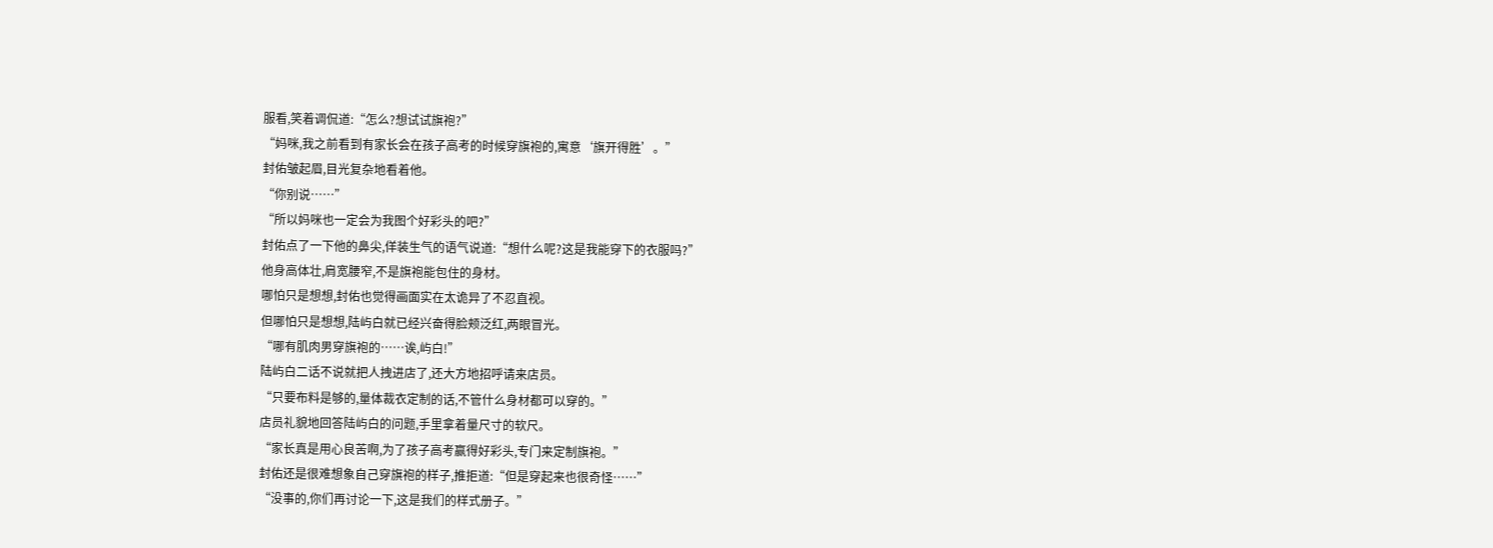服看,笑着调侃道:“怎么?想试试旗袍?”
“妈咪,我之前看到有家长会在孩子高考的时候穿旗袍的,寓意‘旗开得胜’。”
封佑皱起眉,目光复杂地看着他。
“你别说……”
“所以妈咪也一定会为我图个好彩头的吧?”
封佑点了一下他的鼻尖,佯装生气的语气说道:“想什么呢?这是我能穿下的衣服吗?”
他身高体壮,肩宽腰窄,不是旗袍能包住的身材。
哪怕只是想想,封佑也觉得画面实在太诡异了不忍直视。
但哪怕只是想想,陆屿白就已经兴奋得脸颊泛红,两眼冒光。
“哪有肌肉男穿旗袍的……诶,屿白!”
陆屿白二话不说就把人拽进店了,还大方地招呼请来店员。
“只要布料是够的,量体裁衣定制的话,不管什么身材都可以穿的。”
店员礼貌地回答陆屿白的问题,手里拿着量尺寸的软尺。
“家长真是用心良苦啊,为了孩子高考赢得好彩头,专门来定制旗袍。”
封佑还是很难想象自己穿旗袍的样子,推拒道:“但是穿起来也很奇怪……”
“没事的,你们再讨论一下,这是我们的样式册子。”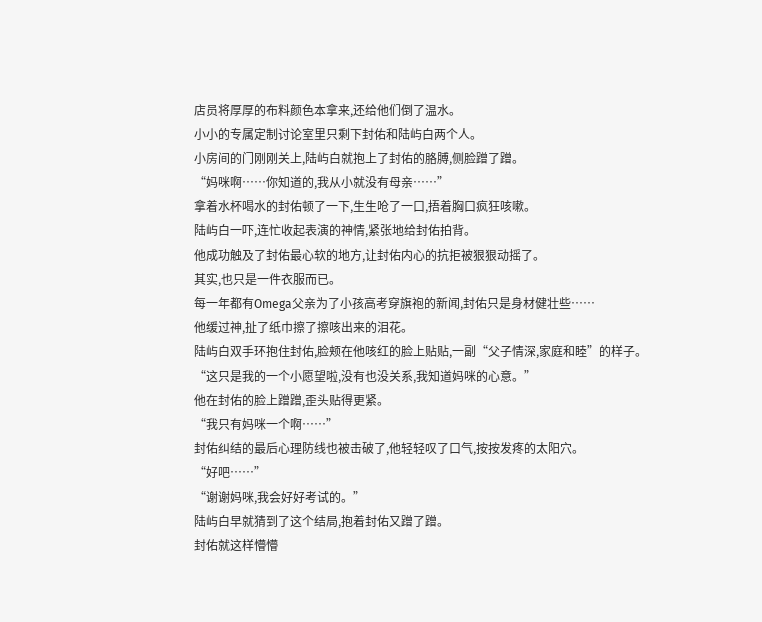店员将厚厚的布料颜色本拿来,还给他们倒了温水。
小小的专属定制讨论室里只剩下封佑和陆屿白两个人。
小房间的门刚刚关上,陆屿白就抱上了封佑的胳膊,侧脸蹭了蹭。
“妈咪啊……你知道的,我从小就没有母亲……”
拿着水杯喝水的封佑顿了一下,生生呛了一口,捂着胸口疯狂咳嗽。
陆屿白一吓,连忙收起表演的神情,紧张地给封佑拍背。
他成功触及了封佑最心软的地方,让封佑内心的抗拒被狠狠动摇了。
其实,也只是一件衣服而已。
每一年都有Omega父亲为了小孩高考穿旗袍的新闻,封佑只是身材健壮些……
他缓过神,扯了纸巾擦了擦咳出来的泪花。
陆屿白双手环抱住封佑,脸颊在他咳红的脸上贴贴,一副“父子情深,家庭和睦”的样子。
“这只是我的一个小愿望啦,没有也没关系,我知道妈咪的心意。”
他在封佑的脸上蹭蹭,歪头贴得更紧。
“我只有妈咪一个啊……”
封佑纠结的最后心理防线也被击破了,他轻轻叹了口气,按按发疼的太阳穴。
“好吧……”
“谢谢妈咪,我会好好考试的。”
陆屿白早就猜到了这个结局,抱着封佑又蹭了蹭。
封佑就这样懵懵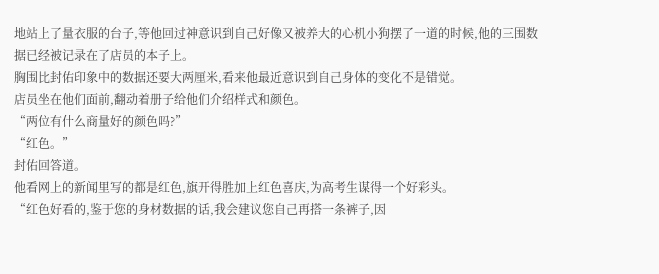地站上了量衣服的台子,等他回过神意识到自己好像又被养大的心机小狗摆了一道的时候,他的三围数据已经被记录在了店员的本子上。
胸围比封佑印象中的数据还要大两厘米,看来他最近意识到自己身体的变化不是错觉。
店员坐在他们面前,翻动着册子给他们介绍样式和颜色。
“两位有什么商量好的颜色吗?”
“红色。”
封佑回答道。
他看网上的新闻里写的都是红色,旗开得胜加上红色喜庆,为高考生谋得一个好彩头。
“红色好看的,鉴于您的身材数据的话,我会建议您自己再搭一条裤子,因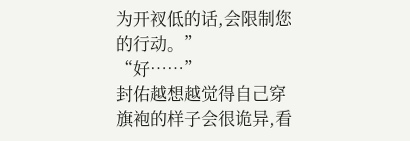为开衩低的话,会限制您的行动。”
“好……”
封佑越想越觉得自己穿旗袍的样子会很诡异,看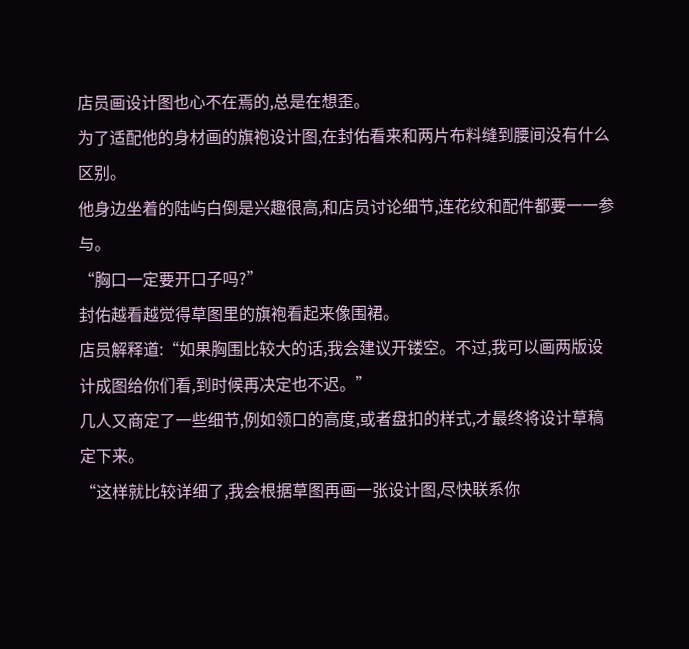店员画设计图也心不在焉的,总是在想歪。
为了适配他的身材画的旗袍设计图,在封佑看来和两片布料缝到腰间没有什么区别。
他身边坐着的陆屿白倒是兴趣很高,和店员讨论细节,连花纹和配件都要一一参与。
“胸口一定要开口子吗?”
封佑越看越觉得草图里的旗袍看起来像围裙。
店员解释道:“如果胸围比较大的话,我会建议开镂空。不过,我可以画两版设计成图给你们看,到时候再决定也不迟。”
几人又商定了一些细节,例如领口的高度,或者盘扣的样式,才最终将设计草稿定下来。
“这样就比较详细了,我会根据草图再画一张设计图,尽快联系你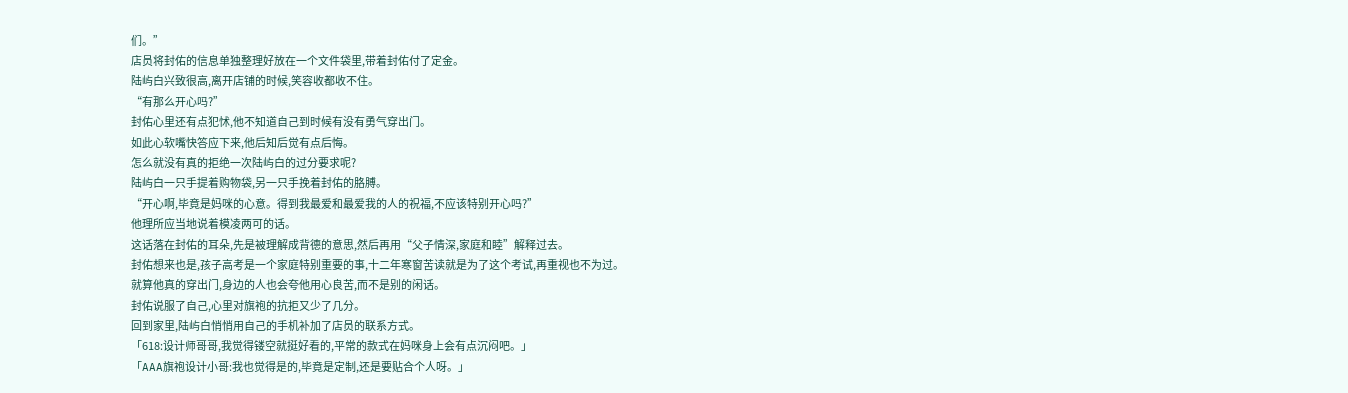们。”
店员将封佑的信息单独整理好放在一个文件袋里,带着封佑付了定金。
陆屿白兴致很高,离开店铺的时候,笑容收都收不住。
“有那么开心吗?”
封佑心里还有点犯怵,他不知道自己到时候有没有勇气穿出门。
如此心软嘴快答应下来,他后知后觉有点后悔。
怎么就没有真的拒绝一次陆屿白的过分要求呢?
陆屿白一只手提着购物袋,另一只手挽着封佑的胳膊。
“开心啊,毕竟是妈咪的心意。得到我最爱和最爱我的人的祝福,不应该特别开心吗?”
他理所应当地说着模凌两可的话。
这话落在封佑的耳朵,先是被理解成背德的意思,然后再用“父子情深,家庭和睦”解释过去。
封佑想来也是,孩子高考是一个家庭特别重要的事,十二年寒窗苦读就是为了这个考试,再重视也不为过。
就算他真的穿出门,身边的人也会夸他用心良苦,而不是别的闲话。
封佑说服了自己,心里对旗袍的抗拒又少了几分。
回到家里,陆屿白悄悄用自己的手机补加了店员的联系方式。
「618:设计师哥哥,我觉得镂空就挺好看的,平常的款式在妈咪身上会有点沉闷吧。」
「AAA旗袍设计小哥:我也觉得是的,毕竟是定制,还是要贴合个人呀。」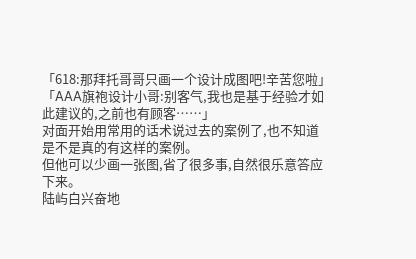「618:那拜托哥哥只画一个设计成图吧!辛苦您啦」
「AAA旗袍设计小哥:别客气,我也是基于经验才如此建议的,之前也有顾客……」
对面开始用常用的话术说过去的案例了,也不知道是不是真的有这样的案例。
但他可以少画一张图,省了很多事,自然很乐意答应下来。
陆屿白兴奋地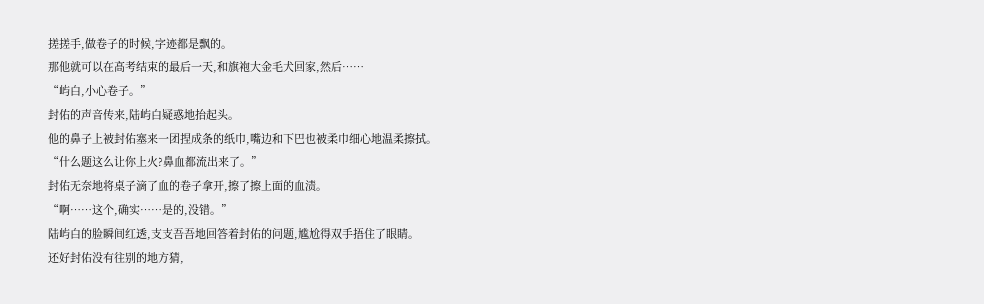搓搓手,做卷子的时候,字迹都是飘的。
那他就可以在高考结束的最后一天,和旗袍大金毛犬回家,然后……
“屿白,小心卷子。”
封佑的声音传来,陆屿白疑惑地抬起头。
他的鼻子上被封佑塞来一团捏成条的纸巾,嘴边和下巴也被柔巾细心地温柔擦拭。
“什么题这么让你上火?鼻血都流出来了。”
封佑无奈地将桌子滴了血的卷子拿开,擦了擦上面的血渍。
“啊……这个,确实……是的,没错。”
陆屿白的脸瞬间红透,支支吾吾地回答着封佑的问题,尴尬得双手捂住了眼睛。
还好封佑没有往别的地方猜,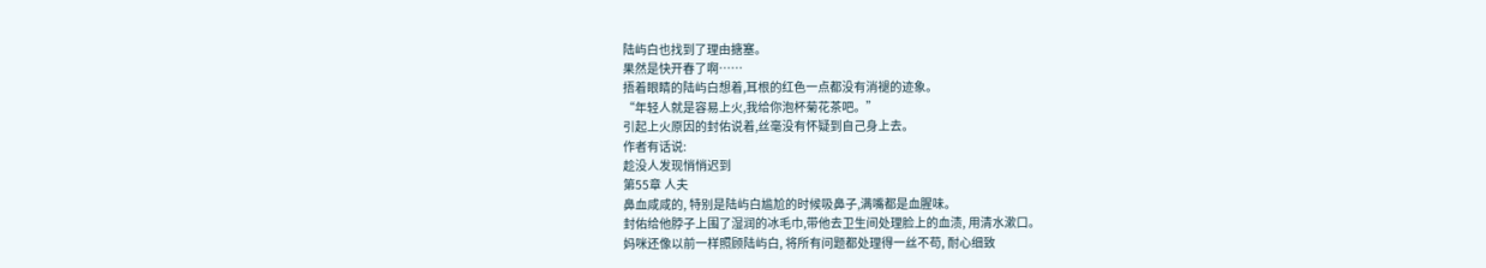陆屿白也找到了理由搪塞。
果然是快开春了啊……
捂着眼睛的陆屿白想着,耳根的红色一点都没有消褪的迹象。
“年轻人就是容易上火,我给你泡杯菊花茶吧。”
引起上火原因的封佑说着,丝毫没有怀疑到自己身上去。
作者有话说:
趁没人发现悄悄迟到
第55章 人夫
鼻血咸咸的, 特别是陆屿白尴尬的时候吸鼻子,满嘴都是血腥味。
封佑给他脖子上围了湿润的冰毛巾,带他去卫生间处理脸上的血渍, 用清水漱口。
妈咪还像以前一样照顾陆屿白, 将所有问题都处理得一丝不苟, 耐心细致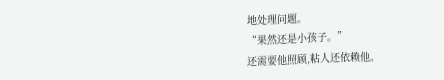地处理问题。
“果然还是小孩子。”
还需要他照顾,粘人还依赖他。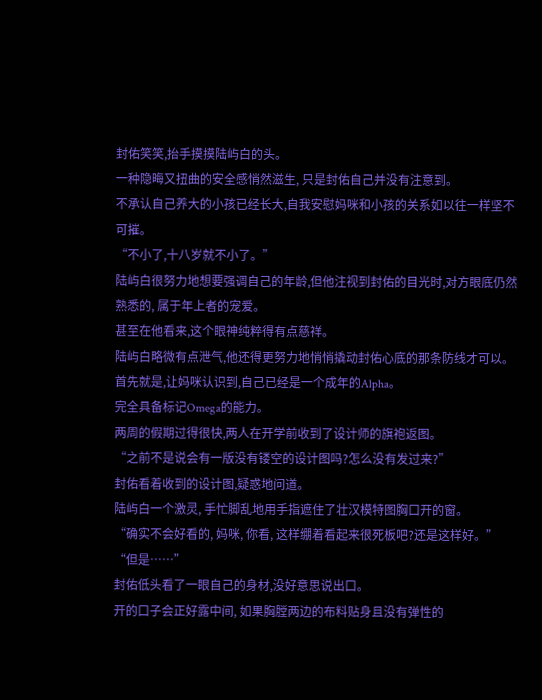封佑笑笑,抬手摸摸陆屿白的头。
一种隐晦又扭曲的安全感悄然滋生, 只是封佑自己并没有注意到。
不承认自己养大的小孩已经长大,自我安慰妈咪和小孩的关系如以往一样坚不可摧。
“不小了,十八岁就不小了。”
陆屿白很努力地想要强调自己的年龄,但他注视到封佑的目光时,对方眼底仍然熟悉的, 属于年上者的宠爱。
甚至在他看来,这个眼神纯粹得有点慈祥。
陆屿白略微有点泄气,他还得更努力地悄悄撬动封佑心底的那条防线才可以。
首先就是,让妈咪认识到,自己已经是一个成年的Alpha。
完全具备标记Omega的能力。
两周的假期过得很快,两人在开学前收到了设计师的旗袍返图。
“之前不是说会有一版没有镂空的设计图吗?怎么没有发过来?”
封佑看着收到的设计图,疑惑地问道。
陆屿白一个激灵, 手忙脚乱地用手指遮住了壮汉模特图胸口开的窗。
“确实不会好看的, 妈咪, 你看, 这样绷着看起来很死板吧?还是这样好。”
“但是……”
封佑低头看了一眼自己的身材,没好意思说出口。
开的口子会正好露中间, 如果胸膛两边的布料贴身且没有弹性的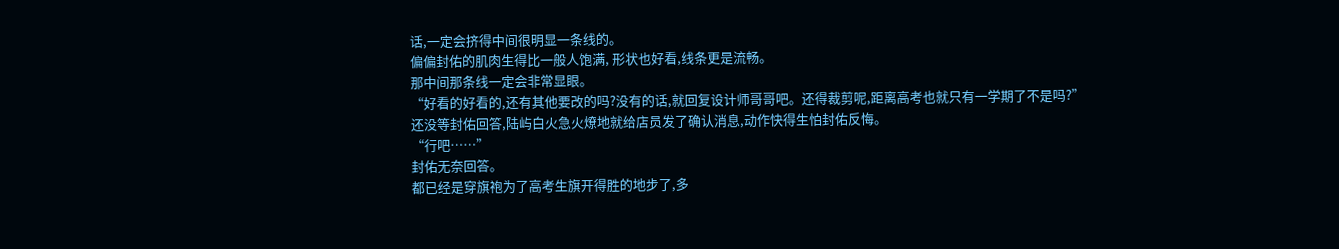话,一定会挤得中间很明显一条线的。
偏偏封佑的肌肉生得比一般人饱满, 形状也好看,线条更是流畅。
那中间那条线一定会非常显眼。
“好看的好看的,还有其他要改的吗?没有的话,就回复设计师哥哥吧。还得裁剪呢,距离高考也就只有一学期了不是吗?”
还没等封佑回答,陆屿白火急火燎地就给店员发了确认消息,动作快得生怕封佑反悔。
“行吧……”
封佑无奈回答。
都已经是穿旗袍为了高考生旗开得胜的地步了,多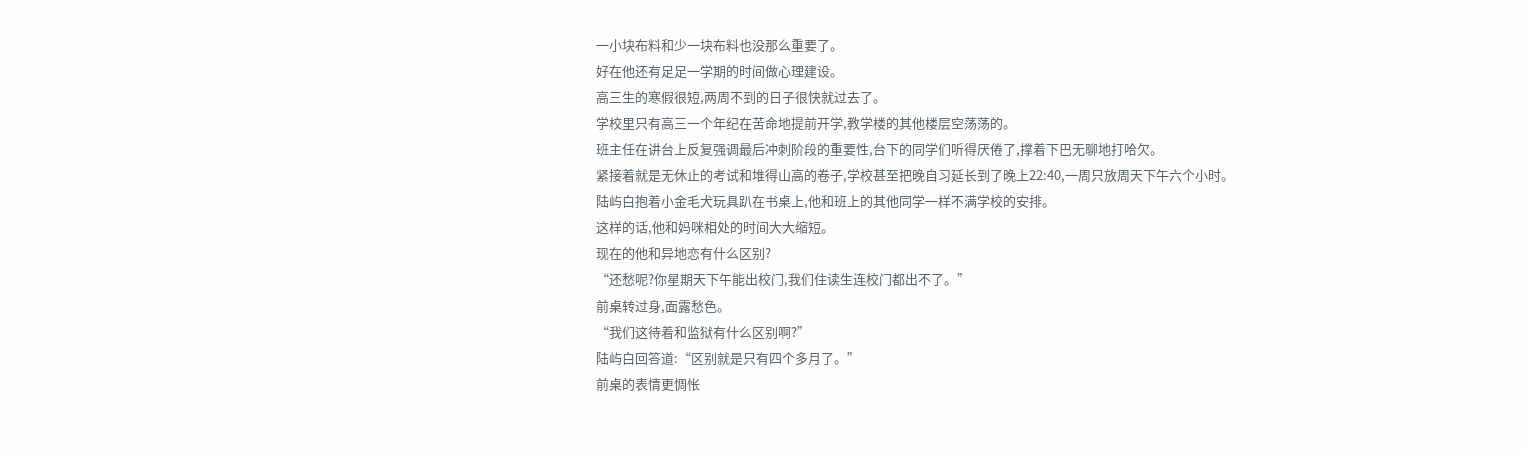一小块布料和少一块布料也没那么重要了。
好在他还有足足一学期的时间做心理建设。
高三生的寒假很短,两周不到的日子很快就过去了。
学校里只有高三一个年纪在苦命地提前开学,教学楼的其他楼层空荡荡的。
班主任在讲台上反复强调最后冲刺阶段的重要性,台下的同学们听得厌倦了,撑着下巴无聊地打哈欠。
紧接着就是无休止的考试和堆得山高的卷子,学校甚至把晚自习延长到了晚上22:40,一周只放周天下午六个小时。
陆屿白抱着小金毛犬玩具趴在书桌上,他和班上的其他同学一样不满学校的安排。
这样的话,他和妈咪相处的时间大大缩短。
现在的他和异地恋有什么区别?
“还愁呢?你星期天下午能出校门,我们住读生连校门都出不了。”
前桌转过身,面露愁色。
“我们这待着和监狱有什么区别啊?”
陆屿白回答道:“区别就是只有四个多月了。”
前桌的表情更惆怅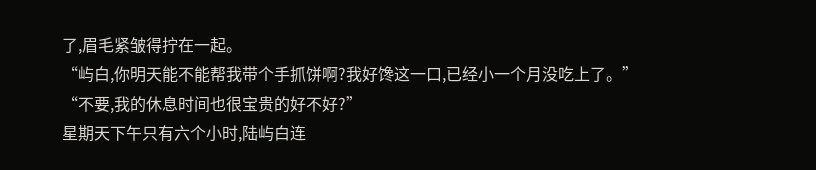了,眉毛紧皱得拧在一起。
“屿白,你明天能不能帮我带个手抓饼啊?我好馋这一口,已经小一个月没吃上了。”
“不要,我的休息时间也很宝贵的好不好?”
星期天下午只有六个小时,陆屿白连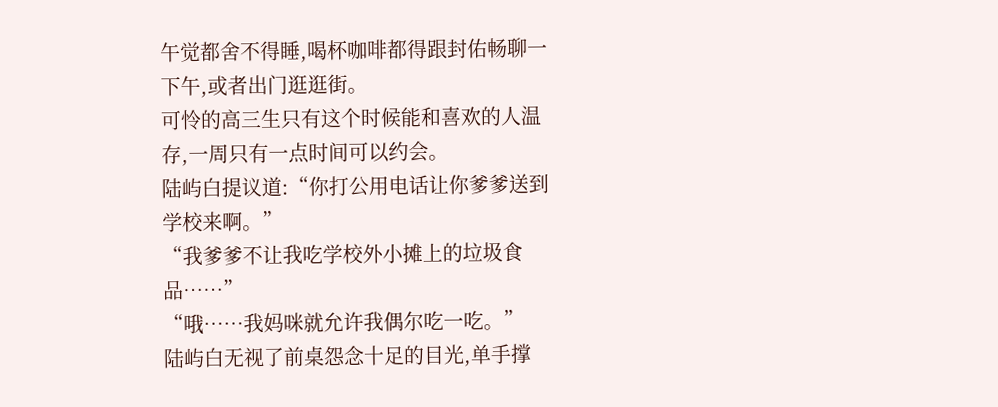午觉都舍不得睡,喝杯咖啡都得跟封佑畅聊一下午,或者出门逛逛街。
可怜的高三生只有这个时候能和喜欢的人温存,一周只有一点时间可以约会。
陆屿白提议道:“你打公用电话让你爹爹送到学校来啊。”
“我爹爹不让我吃学校外小摊上的垃圾食品……”
“哦……我妈咪就允许我偶尔吃一吃。”
陆屿白无视了前桌怨念十足的目光,单手撑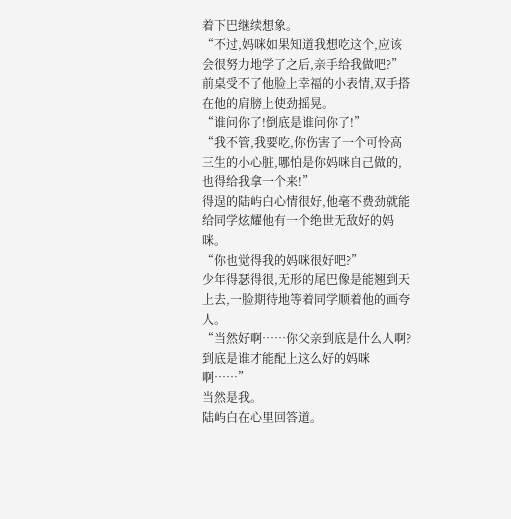着下巴继续想象。
“不过,妈咪如果知道我想吃这个,应该会很努力地学了之后,亲手给我做吧?”
前桌受不了他脸上幸福的小表情,双手搭在他的肩膀上使劲摇晃。
“谁问你了!倒底是谁问你了!”
“我不管,我要吃,你伤害了一个可怜高三生的小心脏,哪怕是你妈咪自己做的,也得给我拿一个来!”
得逞的陆屿白心情很好,他毫不费劲就能给同学炫耀他有一个绝世无敌好的妈咪。
“你也觉得我的妈咪很好吧?”
少年得瑟得很,无形的尾巴像是能翘到天上去,一脸期待地等着同学顺着他的画夸人。
“当然好啊……你父亲到底是什么人啊?到底是谁才能配上这么好的妈咪啊……”
当然是我。
陆屿白在心里回答道。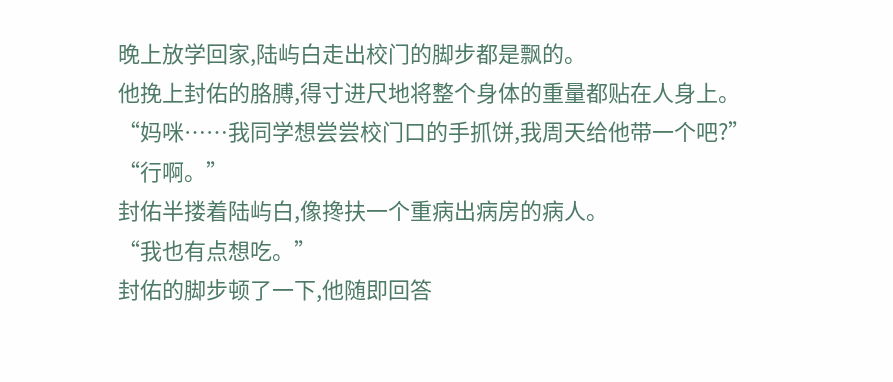晚上放学回家,陆屿白走出校门的脚步都是飘的。
他挽上封佑的胳膊,得寸进尺地将整个身体的重量都贴在人身上。
“妈咪……我同学想尝尝校门口的手抓饼,我周天给他带一个吧?”
“行啊。”
封佑半搂着陆屿白,像搀扶一个重病出病房的病人。
“我也有点想吃。”
封佑的脚步顿了一下,他随即回答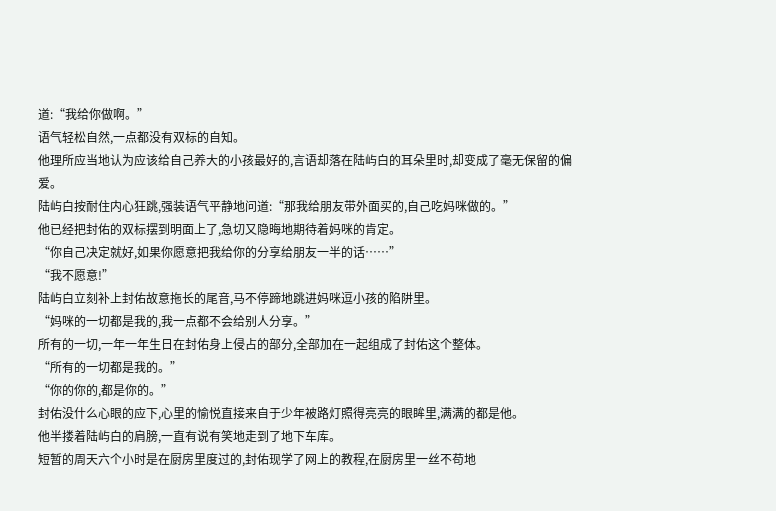道:“我给你做啊。”
语气轻松自然,一点都没有双标的自知。
他理所应当地认为应该给自己养大的小孩最好的,言语却落在陆屿白的耳朵里时,却变成了毫无保留的偏爱。
陆屿白按耐住内心狂跳,强装语气平静地问道:“那我给朋友带外面买的,自己吃妈咪做的。”
他已经把封佑的双标摆到明面上了,急切又隐晦地期待着妈咪的肯定。
“你自己决定就好,如果你愿意把我给你的分享给朋友一半的话……”
“我不愿意!”
陆屿白立刻补上封佑故意拖长的尾音,马不停蹄地跳进妈咪逗小孩的陷阱里。
“妈咪的一切都是我的,我一点都不会给别人分享。”
所有的一切,一年一年生日在封佑身上侵占的部分,全部加在一起组成了封佑这个整体。
“所有的一切都是我的。”
“你的你的,都是你的。”
封佑没什么心眼的应下,心里的愉悦直接来自于少年被路灯照得亮亮的眼眸里,满满的都是他。
他半搂着陆屿白的肩膀,一直有说有笑地走到了地下车库。
短暂的周天六个小时是在厨房里度过的,封佑现学了网上的教程,在厨房里一丝不苟地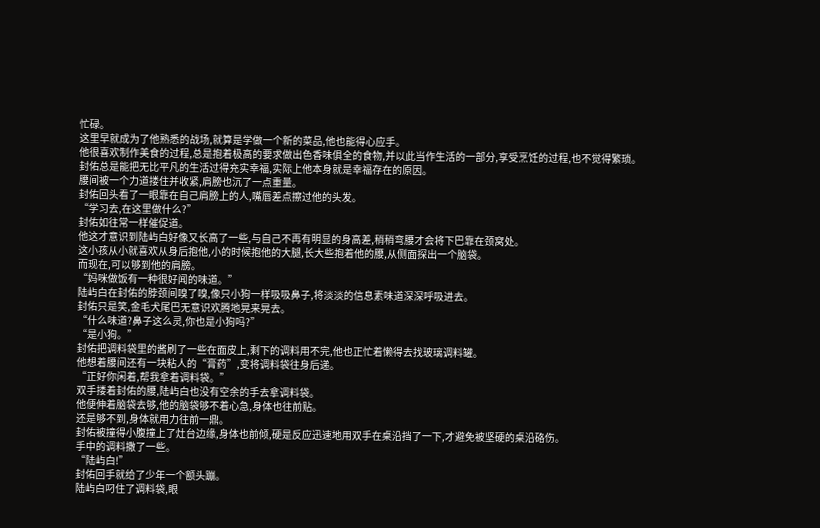忙碌。
这里早就成为了他熟悉的战场,就算是学做一个新的菜品,他也能得心应手。
他很喜欢制作美食的过程,总是抱着极高的要求做出色香味俱全的食物,并以此当作生活的一部分,享受烹饪的过程,也不觉得繁琐。
封佑总是能把无比平凡的生活过得充实幸福,实际上他本身就是幸福存在的原因。
腰间被一个力道搂住并收紧,肩膀也沉了一点重量。
封佑回头看了一眼靠在自己肩膀上的人,嘴唇差点擦过他的头发。
“学习去,在这里做什么?”
封佑如往常一样催促道。
他这才意识到陆屿白好像又长高了一些,与自己不再有明显的身高差,稍稍弯腰才会将下巴靠在颈窝处。
这小孩从小就喜欢从身后抱他,小的时候抱他的大腿,长大些抱着他的腰,从侧面探出一个脑袋。
而现在,可以够到他的肩膀。
“妈咪做饭有一种很好闻的味道。”
陆屿白在封佑的脖颈间嗅了嗅,像只小狗一样吸吸鼻子,将淡淡的信息素味道深深呼吸进去。
封佑只是笑,金毛犬尾巴无意识欢腾地晃来晃去。
“什么味道?鼻子这么灵,你也是小狗吗?”
“是小狗。”
封佑把调料袋里的酱刷了一些在面皮上,剩下的调料用不完,他也正忙着懒得去找玻璃调料罐。
他想着腰间还有一块粘人的“膏药”,变将调料袋往身后递。
“正好你闲着,帮我拿着调料袋。”
双手搂着封佑的腰,陆屿白也没有空余的手去拿调料袋。
他便伸着脑袋去够,他的脑袋够不着心急,身体也往前贴。
还是够不到,身体就用力往前一鼎。
封佑被撞得小腹撞上了灶台边缘,身体也前倾,硬是反应迅速地用双手在桌沿挡了一下,才避免被坚硬的桌沿硌伤。
手中的调料撒了一些。
“陆屿白!”
封佑回手就给了少年一个额头蹦。
陆屿白叼住了调料袋,眼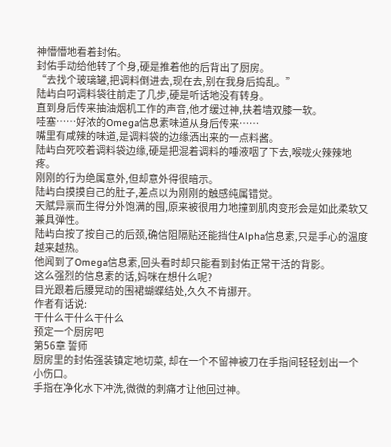神懵懵地看着封佑。
封佑手动给他转了个身,硬是推着他的后背出了厨房。
“去找个玻璃罐,把调料倒进去,现在去,别在我身后捣乱。”
陆屿白叼调料袋往前走了几步,硬是听话地没有转身。
直到身后传来抽油烟机工作的声音,他才缓过神,扶着墙双膝一软。
哇塞……好浓的Omega信息素味道从身后传来……
嘴里有咸辣的味道,是调料袋的边缘洒出来的一点料酱。
陆屿白死咬着调料袋边缘,硬是把混着调料的唾液咽了下去,喉咙火辣辣地疼。
刚刚的行为绝属意外,但却意外得很暗示。
陆屿白摸摸自己的肚子,差点以为刚刚的触感纯属错觉。
天赋异禀而生得分外饱满的囤,原来被很用力地撞到肌肉变形会是如此柔软又兼具弹性。
陆屿白按了按自己的后颈,确信阻隔贴还能挡住Alpha信息素,只是手心的温度越来越热。
他闻到了Omega信息素,回头看时却只能看到封佑正常干活的背影。
这么强烈的信息素的话,妈咪在想什么呢?
目光跟着后腰晃动的围裙蝴蝶结处,久久不肯挪开。
作者有话说:
干什么干什么干什么
预定一个厨房吧
第56章 誓师
厨房里的封佑强装镇定地切菜, 却在一个不留神被刀在手指间轻轻划出一个小伤口。
手指在净化水下冲洗,微微的刺痛才让他回过神。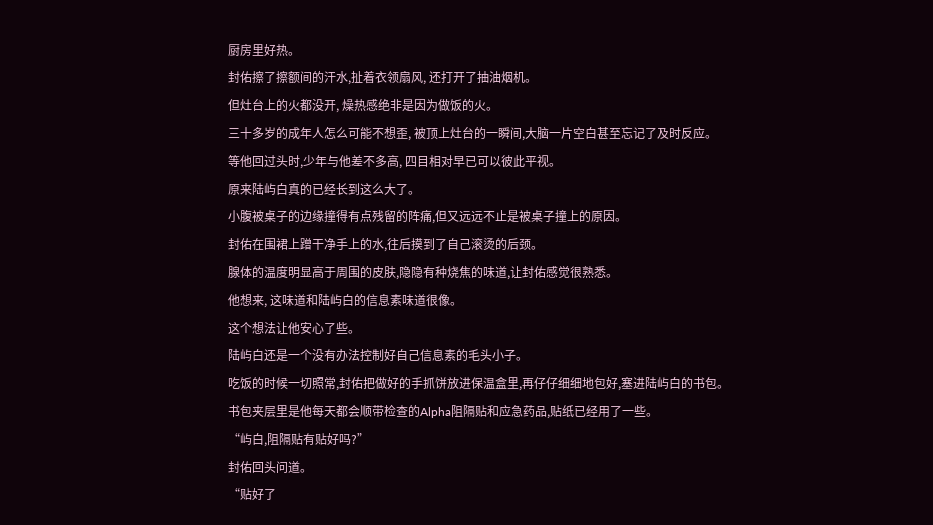厨房里好热。
封佑擦了擦额间的汗水,扯着衣领扇风, 还打开了抽油烟机。
但灶台上的火都没开, 燥热感绝非是因为做饭的火。
三十多岁的成年人怎么可能不想歪, 被顶上灶台的一瞬间,大脑一片空白甚至忘记了及时反应。
等他回过头时,少年与他差不多高, 四目相对早已可以彼此平视。
原来陆屿白真的已经长到这么大了。
小腹被桌子的边缘撞得有点残留的阵痛,但又远远不止是被桌子撞上的原因。
封佑在围裙上蹭干净手上的水,往后摸到了自己滚烫的后颈。
腺体的温度明显高于周围的皮肤,隐隐有种烧焦的味道,让封佑感觉很熟悉。
他想来, 这味道和陆屿白的信息素味道很像。
这个想法让他安心了些。
陆屿白还是一个没有办法控制好自己信息素的毛头小子。
吃饭的时候一切照常,封佑把做好的手抓饼放进保温盒里,再仔仔细细地包好,塞进陆屿白的书包。
书包夹层里是他每天都会顺带检查的Alpha阻隔贴和应急药品,贴纸已经用了一些。
“屿白,阻隔贴有贴好吗?”
封佑回头问道。
“贴好了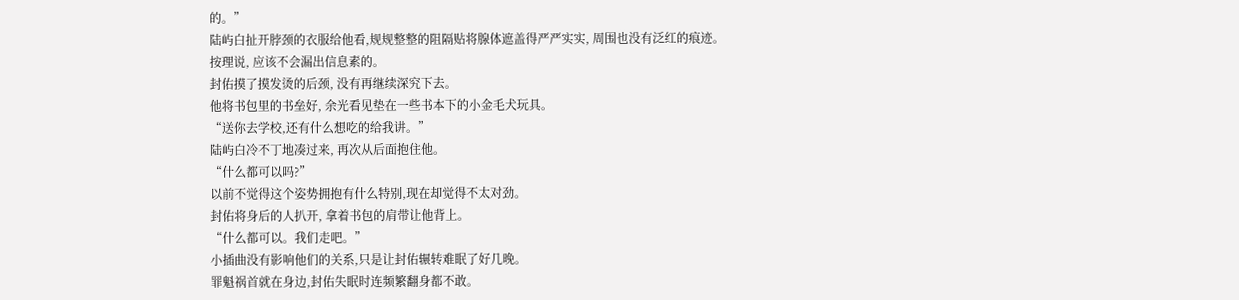的。”
陆屿白扯开脖颈的衣服给他看,规规整整的阻隔贴将腺体遮盖得严严实实, 周围也没有泛红的痕迹。
按理说, 应该不会漏出信息素的。
封佑摸了摸发烫的后颈, 没有再继续深究下去。
他将书包里的书垒好, 余光看见垫在一些书本下的小金毛犬玩具。
“送你去学校,还有什么想吃的给我讲。”
陆屿白冷不丁地凑过来, 再次从后面抱住他。
“什么都可以吗?”
以前不觉得这个姿势拥抱有什么特别,现在却觉得不太对劲。
封佑将身后的人扒开, 拿着书包的肩带让他背上。
“什么都可以。我们走吧。”
小插曲没有影响他们的关系,只是让封佑辗转难眠了好几晚。
罪魁祸首就在身边,封佑失眠时连频繁翻身都不敢。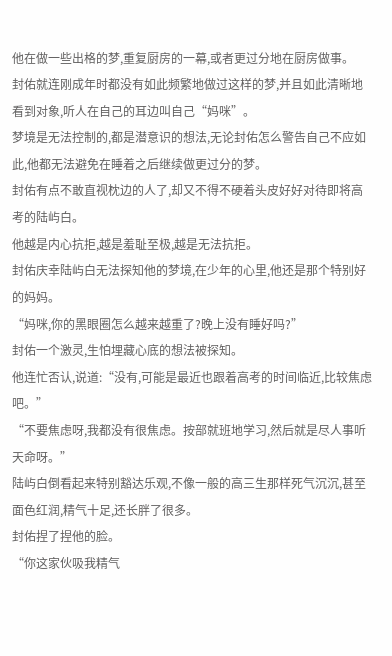他在做一些出格的梦,重复厨房的一幕,或者更过分地在厨房做事。
封佑就连刚成年时都没有如此频繁地做过这样的梦,并且如此清晰地看到对象,听人在自己的耳边叫自己“妈咪”。
梦境是无法控制的,都是潜意识的想法,无论封佑怎么警告自己不应如此,他都无法避免在睡着之后继续做更过分的梦。
封佑有点不敢直视枕边的人了,却又不得不硬着头皮好好对待即将高考的陆屿白。
他越是内心抗拒,越是羞耻至极,越是无法抗拒。
封佑庆幸陆屿白无法探知他的梦境,在少年的心里,他还是那个特别好的妈妈。
“妈咪,你的黑眼圈怎么越来越重了?晚上没有睡好吗?”
封佑一个激灵,生怕埋藏心底的想法被探知。
他连忙否认,说道:“没有,可能是最近也跟着高考的时间临近,比较焦虑吧。”
“不要焦虑呀,我都没有很焦虑。按部就班地学习,然后就是尽人事听天命呀。”
陆屿白倒看起来特别豁达乐观,不像一般的高三生那样死气沉沉,甚至面色红润,精气十足,还长胖了很多。
封佑捏了捏他的脸。
“你这家伙吸我精气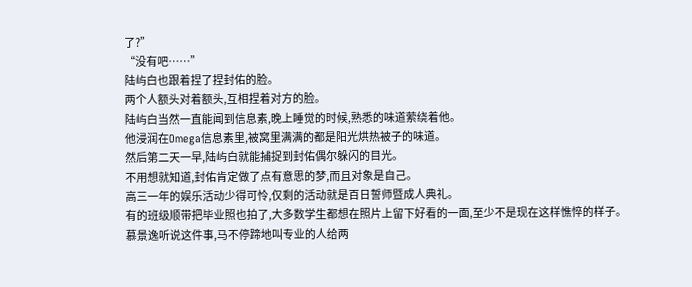了?”
“没有吧……”
陆屿白也跟着捏了捏封佑的脸。
两个人额头对着额头,互相捏着对方的脸。
陆屿白当然一直能闻到信息素,晚上睡觉的时候,熟悉的味道萦绕着他。
他浸润在Omega信息素里,被窝里满满的都是阳光烘热被子的味道。
然后第二天一早,陆屿白就能捕捉到封佑偶尔躲闪的目光。
不用想就知道,封佑肯定做了点有意思的梦,而且对象是自己。
高三一年的娱乐活动少得可怜,仅剩的活动就是百日誓师暨成人典礼。
有的班级顺带把毕业照也拍了,大多数学生都想在照片上留下好看的一面,至少不是现在这样憔悴的样子。
慕景逸听说这件事,马不停蹄地叫专业的人给两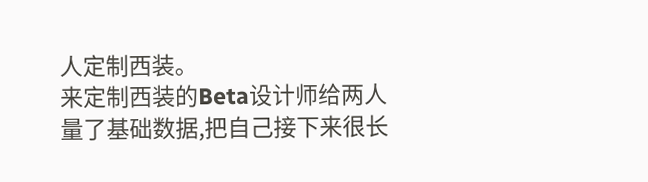人定制西装。
来定制西装的Beta设计师给两人量了基础数据,把自己接下来很长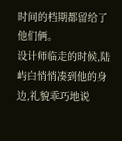时间的档期都留给了他们俩。
设计师临走的时候,陆屿白悄悄凑到他的身边,礼貌乖巧地说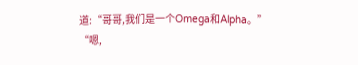道:“哥哥,我们是一个Omega和Alpha。”
“嗯,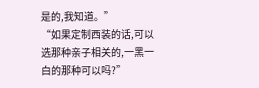是的,我知道。”
“如果定制西装的话,可以选那种亲子相关的,一黑一白的那种可以吗?”